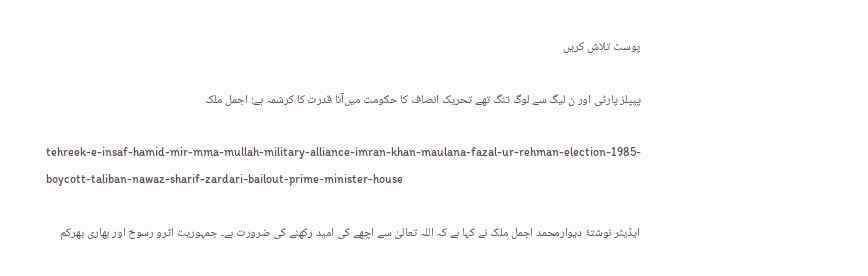پوسٹ تلاش کریں

پیپلز پارٹی اور ن لیگ سے لوگ تنگ تھے تحریک انصاف کا حکومت میں‌آنا قدرت کا کرشمہ ہے: اجمل ملک

tehreek-e-insaf-hamid-mir-mma-mullah-military-alliance-imran-khan-maulana-fazal-ur-rehman-election-1985-boycott-taliban-nawaz-sharif-zardari-bailout-prime-minister-house

ایڈیٹر نوشتۂ دیوارمحمد اجمل ملک نے کہا ہے کہ اللہ تعالیٰ سے اچھے کی امید رکھنے کی ضرورت ہے۔ جمہوریت اثرو رسوخ اور بھاری بھرکم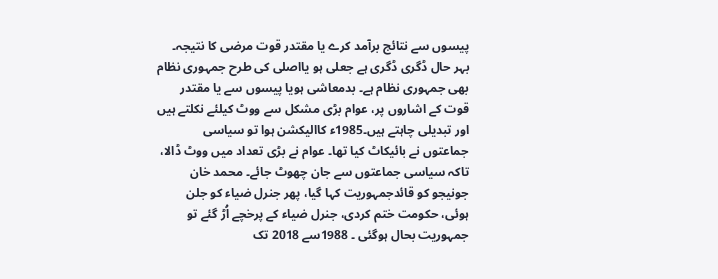پیسوں سے نتائج برآمد کرے یا مقتدر قوت مرضی کا نتیجہ۔ بہر حال ڈگری ڈگری ہے جعلی ہو یااصلی کی طرح جمہوری نظام بھی جمہوری نظام ہے۔ بدمعاشی ہویا پیسوں سے یا مقتدر قوت کے اشاروں پر، عوام بڑی مشکل سے ووٹ کیلئے نکلتے ہیں اور تبدیلی چاہتے ہیں۔1985ء کاالیکشن ہوا تو سیاسی جماعتوں نے بائیکاٹ کیا تھا۔ عوام نے بڑی تعداد میں ووٹ ڈالا، تاکہ سیاسی جماعتوں سے جان چھوٹ جائے۔ محمد خان جونیجو کو قائدجمہوریت کہا گیا، پھر جنرل ضیاء کو جلن ہوئی، حکومت ختم کردی، جنرل ضیاء کے پرخچے اُڑ گئے تو جمہوریت بحال ہوگئی ۔ 1988سے 2018 تک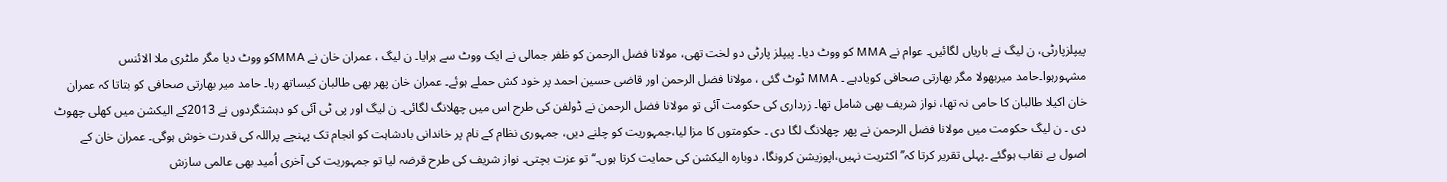پیپلزپارٹی، ن لیگ نے باریاں لگائیں۔ عوام نے MMA کو ووٹ دیا۔ پیپلز پارٹی دو لخت تھی، مولانا فضل الرحمن کو ظفر جمالی نے ایک ووٹ سے ہرایا۔ ن لیگ ، عمران خان نے MMAکو ووٹ دیا مگر ملٹری ملا الائنس مشہورہوا۔حامد میربھولا مگر بھارتی صحافی کویادہے ۔ MMA ٹوٹ گئی ، مولانا فضل الرحمن اور قاضی حسین احمد پر خود کش حملے ہوئے۔ عمران خان پھر بھی طالبان کیساتھ رہا۔ حامد میر بھارتی صحافی کو بتاتا کہ عمران خان اکیلا طالبان کا حامی نہ تھا، نواز شریف بھی شامل تھا۔ زرداری کی حکومت آئی تو مولانا فضل الرحمن نے ڈولفن کی طرح اس میں چھلانگ لگائی۔ ن لیگ اور پی ٹی آئی کو دہشتگردوں نے 2013کے الیکشن میں کھلی چھوٹ دی ۔ ن لیگ حکومت میں مولانا فضل الرحمن نے پھر چھلانگ لگا دی ۔ حکومتوں کا مزا لیا،جمہوریت کو چلنے دیں، جمہوری نظام کے نام پر خاندانی بادشاہت کو انجام تک پہنچے پراللہ کی قدرت خوش ہوگی۔ عمران خان کے اصول بے نقاب ہوگئے ۔پہلی تقریر کرتا کہ’’ اکثریت نہیں،اپوزیشن کرونگا، دوبارہ الیکشن کی حمایت کرتا ہوں۔‘‘ تو عزت بچتی۔ نواز شریف کی طرح قرضہ لیا تو جمہوریت کی آخری اُمید بھی عالمی سازش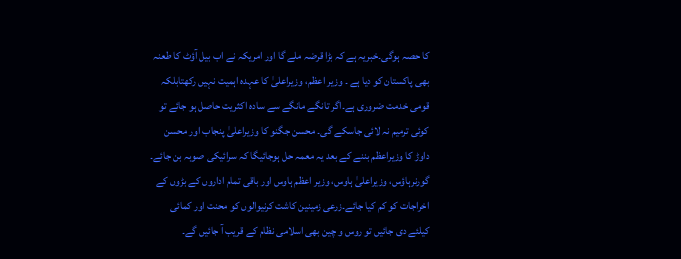کا حصہ ہوگی۔خبریہ ہے کہ بڑا قرضہ ملے گا اور امریکہ نے اب بیل آؤٹ کا طعنہ بھی پاکستان کو دیا ہے ۔ وزیر اعظم، وزیراعلیٰ کا عہدہ اہمیت نہیں رکھتابلکہ قومی خدمت ضروری ہے۔اگر تانگے مانگے سے سادہ اکثریت حاصل ہو جائے تو کوئی ترمیم نہ لائی جاسکے گی۔ محسن جگنو کا وزیراعلیٰ پنجاب اور محسن داوڑ کا وزیراعظم بننے کے بعد یہ معمہ حل ہوجائیگا کہ سرائیکی صوبہ بن جائے۔ گورنرہاؤس، وزیراعلیٰ ہاوس، وزیر اعظم ہاوس اور باقی تمام اداروں کے بڑوں کے اخراجات کو کم کیا جائے۔زرعی زمینین کاشت کرنیوالوں کو محنت اور کمائی کیلئے دی جائیں تو روس و چین بھی اسلامی نظام کے قریب آ جائیں گے۔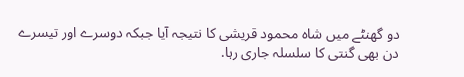دو گھنٹے میں شاہ محمود قریشی کا نتیجہ آیا جبکہ دوسرے اور تیسرے دن بھی گنتی کا سلسلہ جاری رہا.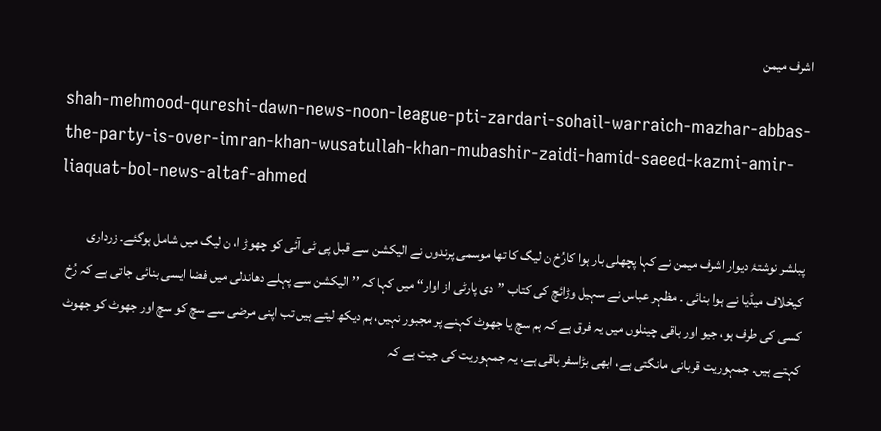اشرف میمن

shah-mehmood-qureshi-dawn-news-noon-league-pti-zardari-sohail-warraich-mazhar-abbas-the-party-is-over-imran-khan-wusatullah-khan-mubashir-zaidi-hamid-saeed-kazmi-amir-liaquat-bol-news-altaf-ahmed

پبلشر نوشتۂ دیوار اشرف میمن نے کہا پچھلی بار ہوا کارُخ ن لیگ کا تھا موسمی پرندوں نے الیکشن سے قبل پی ٹی آئی کو چھوڑ ا، ن لیگ میں شامل ہوگئے۔ زرداری کیخلاف میڈیا نے ہوا بنائی ۔ مظہر عباس نے سہیل وڑائچ کی کتاب ’’دی پارٹی از اوار‘‘ میں کہا کہ ’’الیکشن سے پہلے دھاندلی میں فضا ایسی بنائی جاتی ہے کہ رُخ کسی کی طرف ہو، جیو اور باقی چینلوں میں یہ فرق ہے کہ ہم سچ یا جھوٹ کہنے پر مجبور نہیں، ہم دیکھ لیتے ہیں تب اپنی مرضی سے سچ کو سچ اور جھوٹ کو جھوٹ کہتے ہیں۔ جمہوریت قربانی مانگتی ہے، ابھی بڑاسفر باقی ہے، یہ جمہوریت کی جیت ہے کہ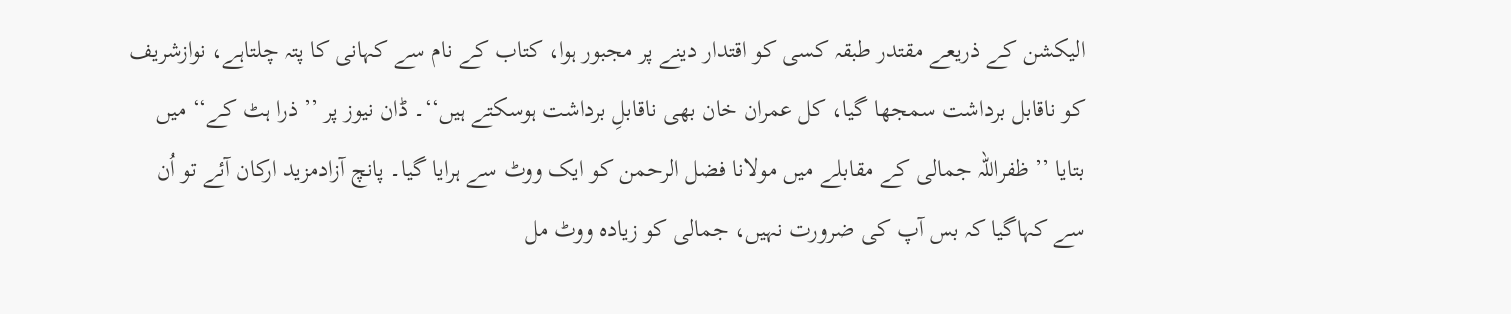الیکشن کے ذریعے مقتدر طبقہ کسی کو اقتدار دینے پر مجبور ہوا، کتاب کے نام سے کہانی کا پتہ چلتاہے، نوازشریف کو ناقابل برداشت سمجھا گیا، کل عمران خان بھی ناقابلِ برداشت ہوسکتے ہیں‘‘۔ ڈان نیوز پر ’’ ذرا ہٹ کے‘‘ میں بتایا ’’ ظفراللہ جمالی کے مقابلے میں مولانا فضل الرحمن کو ایک ووٹ سے ہرایا گیا۔ پانچ آزادمزید ارکان آئے تو اُن سے کہاگیا کہ بس آپ کی ضرورت نہیں، جمالی کو زیادہ ووٹ مل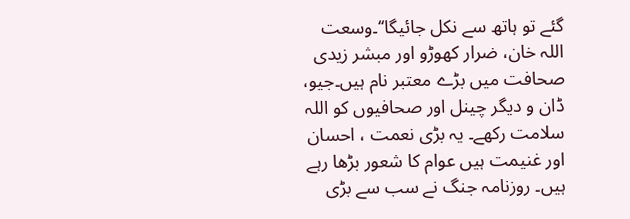گئے تو ہاتھ سے نکل جائیگا‘‘۔وسعت اللہ خان، ضرار کھوڑو اور مبشر زیدی صحافت میں بڑے معتبر نام ہیں۔جیو، ڈان و دیگر چینل اور صحافیوں کو اللہ سلامت رکھے۔ یہ بڑی نعمت ، احسان اور غنیمت ہیں عوام کا شعور بڑھا رہے ہیں۔ روزنامہ جنگ نے سب سے بڑی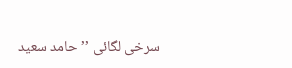سرخی لگائی ’’حامد سعید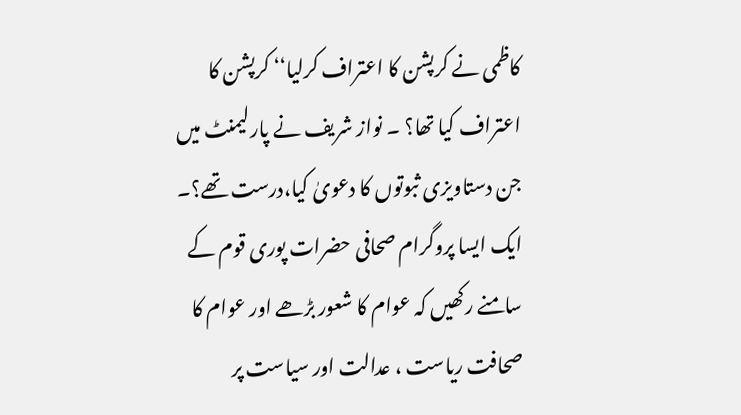کاظمی نے کرپشن کا اعتراف کرلیا‘‘ کرپشن کا اعتراف کیا تھا؟ ۔ نواز شریف نے پارلیمنٹ میں جن دستاویزی ثبوتوں کا دعویٰ کیا،درست تھے؟۔ ایک ایسا پروگرام صحافی حضرات پوری قوم کے سامنے رکھیں کہ عوام کا شعور بڑھے اور عوام کا صحافت ریاست ، عدالت اور سیاست پر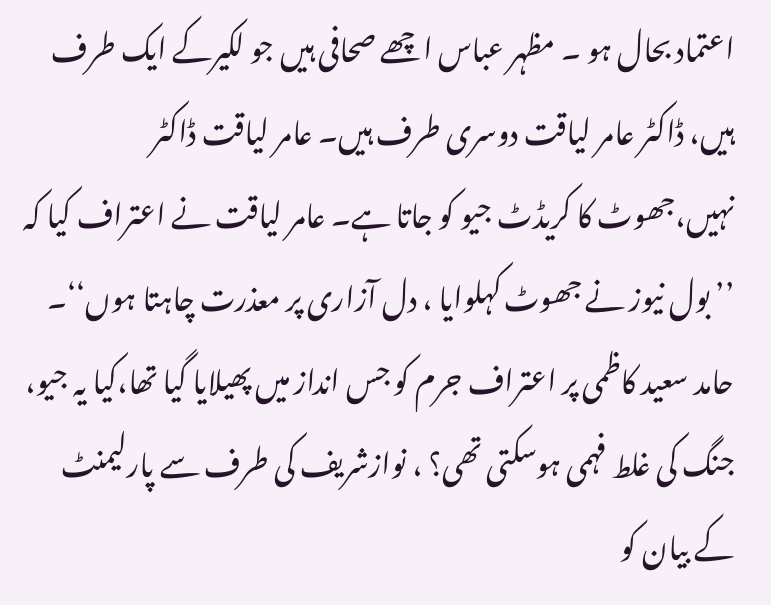اعتماد بحال ہو ۔ مظہر عباس اچھے صحافی ہیں جو لکیرکے ایک طرف ہیں، ڈاکٹر عامر لیاقت دوسری طرف ہیں۔ عامر لیاقت ڈاکٹر نہیں،جھوٹ کا کریڈٹ جیو کو جاتا ہے۔ عامر لیاقت نے اعتراف کیا کہ ’’ بول نیوز نے جھوٹ کہلوایا ، دل آزاری پر معذرت چاہتا ہوں‘‘۔ حامد سعید کاظمی پر اعتراف جرم کو جس انداز میں پھیلایا گیا تھا،کیا یہ جیو، جنگ کی غلط فہمی ہوسکتی تھی؟ ، نوازشریف کی طرف سے پارلیمنٹ کے بیان کو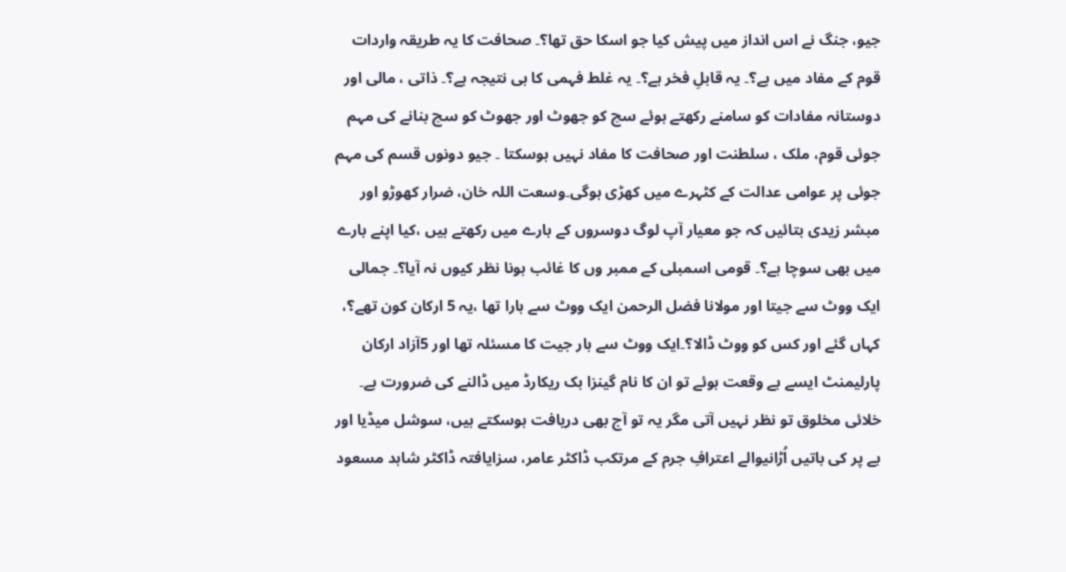جیو، جنگ نے اس انداز میں پیش کیا جو اسکا حق تھا؟۔ صحافت کا یہ طریقہ واردات قوم کے مفاد میں ہے؟۔ یہ قابلِ فخر ہے؟۔ یہ غلط فہمی کا ہی نتیجہ ہے؟۔ ذاتی ، مالی اور دوستانہ مفادات کو سامنے رکھتے ہوئے سچ کو جھوٹ اور جھوٹ کو سچ بنانے کی مہم جوئی قوم، ملک ، سلطنت اور صحافت کا مفاد نہیں ہوسکتا ۔ جیو دونوں قسم کی مہم جوئی پر عوامی عدالت کے کٹہرے میں کھڑی ہوگی۔وسعت اللہ خان، ضرار کھوڑو اور مبشر زیدی بتائیں کہ جو معیار آپ لوگ دوسروں کے بارے میں رکھتے ہیں ،کیا اپنے بارے میں بھی سوچا ہے؟۔ قومی اسمبلی کے ممبر وں کا غائب ہونا نظر کیوں نہ آیا؟۔ جمالی ایک ووٹ سے جیتا اور مولانا فضل الرحمن ایک ووٹ سے ہارا تھا ،یہ 5 ارکان کون تھے؟، کہاں گئے اور کس کو ووٹ ڈالا؟۔ایک ووٹ سے ہار جیت کا مسئلہ تھا اور 5آزاد ارکان پارلیمنٹ ایسے بے وقعت ہوئے تو ان کا نام گینزا بک ریکارڈ میں ڈالنے کی ضرورت ہے۔ خلائی مخلوق تو نظر نہیں آتی مگر یہ تو آج بھی دریافت ہوسکتے ہیں، سوشل میڈیا اور بے پر کی باتیں اُڑانیوالے اعترافِ جرم کے مرتکب ڈاکٹر عامر، سزایافتہ ڈاکٹر شاہد مسعود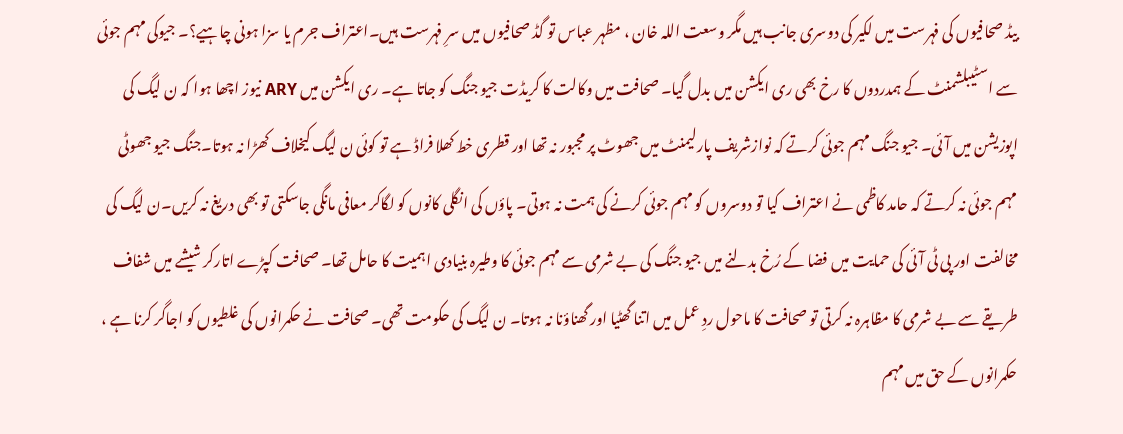بیڈ صحافیوں کی فہرست میں لکیر کی دوسری جانب ہیں مگر وسعت اللہ خان ، مظہر عباس تو گڈ صحافیوں میں سرِ فہرست ہیں۔اعتراف جرم یا سزا ہونی چاہیے؟۔ جیوکی مہم جوئی سے اسٹیبلشمنٹ کے ہمدردوں کا رخ بھی ری ایکشن میں بدل گیا۔ صحافت میں وکالت کا کریڈت جیو جنگ کو جاتا ہے۔ ری ایکشن میں ARY نیوز اچھا ہوا کہ ن لیگ کی اپوزیشن میں آئی۔ جیو جنگ مہم جوئی کرتے کہ نوازشریف پارلیمنٹ میں جھوٹ پر مجبور نہ تھا اور قطری خط کھلا فراڈ ہے تو کوئی ن لیگ کیخلاف کھڑا نہ ہوتا۔جنگ جیو جھوٹی مہم جوئی نہ کرتے کہ حامد کاظمی نے اعتراف کیا تو دوسروں کو مہم جوئی کرنے کی ہمت نہ ہوتی۔ پاؤں کی انگلی کانوں کو لگاکر معافی مانگی جاسکتی تو بھی دریغ نہ کریں۔ن لیگ کی مخالفت اور پی ٹی آئی کی حمایت میں فضا کے رُخ بدلنے میں جیو جنگ کی بے شرمی سے مہم جوئی کا وطیرہ بنیادی اہمیت کا حامل تھا۔ صحافت کپڑے اتارکر شیشے میں شفاف طریقے سے بے شرمی کا مظاہرہ نہ کرتی تو صحافت کا ماحول ردِ عمل میں اتنا گھٹیا اور گھناؤنا نہ ہوتا۔ ن لیگ کی حکومت تھی۔ صحافت نے حکمرانوں کی غلطیوں کو اجاگر کرنا ہے ، حکمرانوں کے حق میں مہم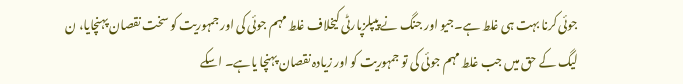جوئی کرنا بہت ہی غلط ہے۔جیو اور جنگ نے پیپلزپارٹی کیخلاف غلط مہم جوئی کی اور جمہوریت کو سخت نقصان پہنچایا، ن لیگ کے حق میں جب غلط مہم جوئی کی تو جمہوریت کو اور زیادہ نقصان پہنچا یاہے۔ اسکے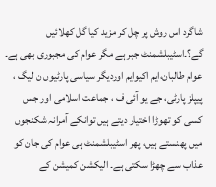شاگرد اس روش پر چل کر مزید کیا گل کھلائیں گے؟۔اسٹیبلشمنٹ جبر ہے مگر عوام کی مجبوری بھی ہے۔ عوام طالبان،ایم اکیوایم اوردیگر سیاسی پارٹیوں ن لیگ ، پیپلز پارٹی، جے یو آئی ف ، جماعت اسلامی اور جس کسی کو تھوڑا اختیار دیتے ہیں توانکے آمرانہ شکنجوں میں پھنستے ہیں، پھر اسٹیبلشمنٹ ہی عوام کی جان کو عذاب سے چھڑا سکتی ہے۔ الیکشن کمیشن کے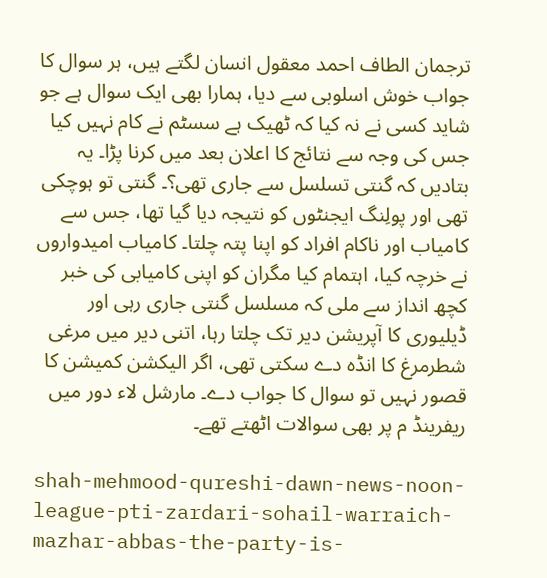ترجمان الطاف احمد معقول انسان لگتے ہیں، ہر سوال کا جواب خوش اسلوبی سے دیا، ہمارا بھی ایک سوال ہے جو شاید کسی نے نہ کیا کہ ٹھیک ہے سسٹم نے کام نہیں کیا جس کی وجہ سے نتائج کا اعلان بعد میں کرنا پڑا۔ یہ بتادیں کہ گنتی تسلسل سے جاری تھی؟۔ گنتی تو ہوچکی تھی اور پولِنگ ایجنٹوں کو نتیجہ دیا گیا تھا، جس سے کامیاب اور ناکام افراد کو اپنا پتہ چلتا۔ کامیاب امیدواروں نے خرچہ کیا، اہتمام کیا مگران کو اپنی کامیابی کی خبر کچھ انداز سے ملی کہ مسلسل گنتی جاری رہی اور ڈیلیوری کا آپریشن دیر تک چلتا رہا، اتنی دیر میں مرغی شطرمرغ کا انڈہ دے سکتی تھی، اگر الیکشن کمیشن کا قصور نہیں تو سوال کا جواب دے۔ مارشل لاء دور میں ریفرینڈ م پر بھی سوالات اٹھتے تھے۔

shah-mehmood-qureshi-dawn-news-noon-league-pti-zardari-sohail-warraich-mazhar-abbas-the-party-is-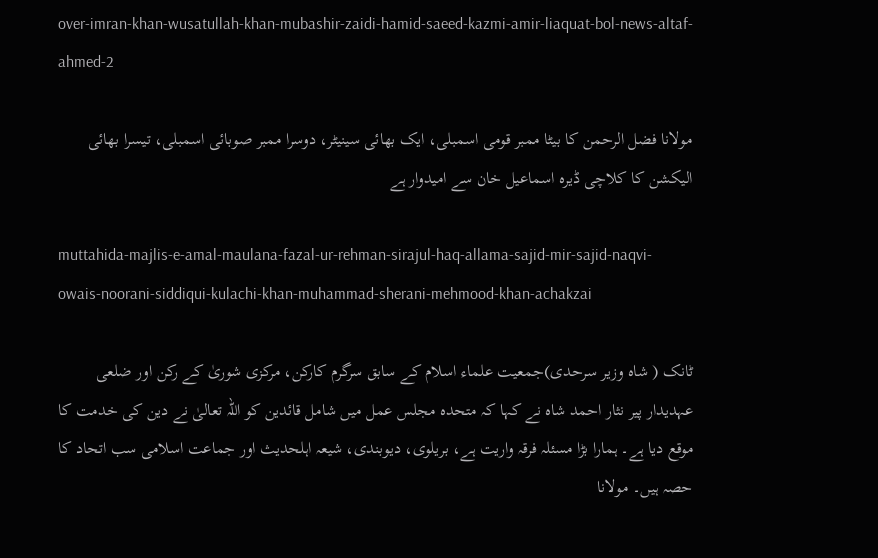over-imran-khan-wusatullah-khan-mubashir-zaidi-hamid-saeed-kazmi-amir-liaquat-bol-news-altaf-ahmed-2

مولانا فضل الرحمن کا بیٹا ممبر قومی اسمبلی، ایک بھائی سینیٹر، دوسرا ممبر صوبائی اسمبلی، تیسرا بھائی الیکشن کا کلاچی ڈیرہ اسماعیل خان سے امیدوار ہے

muttahida-majlis-e-amal-maulana-fazal-ur-rehman-sirajul-haq-allama-sajid-mir-sajid-naqvi-owais-noorani-siddiqui-kulachi-khan-muhammad-sherani-mehmood-khan-achakzai

ٹانک ( شاہ وزیر سرحدی)جمعیت علماء اسلام کے سابق سرگرم کارکن، مرکزی شوریٰ کے رکن اور ضلعی عہدیدار پیر نثار احمد شاہ نے کہا کہ متحدہ مجلس عمل میں شامل قائدین کو اللہ تعالیٰ نے دین کی خدمت کا موقع دیا ہے۔ ہمارا بڑا مسئلہ فرقہ واریت ہے، بریلوی، دیوبندی، شیعہ اہلحدیث اور جماعت اسلامی سب اتحاد کا حصہ ہیں۔ مولانا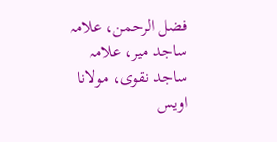فضل الرحمن، علامہ ساجد میر، علامہ ساجد نقوی، مولانا اویس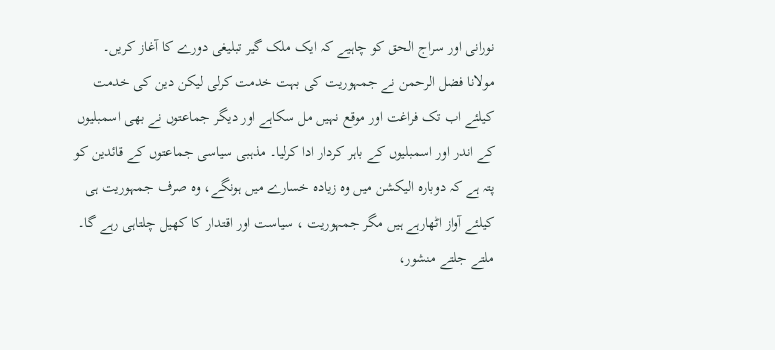نورانی اور سراج الحق کو چاہیے کہ ایک ملک گیر تبلیغی دورے کا آغاز کریں۔
مولانا فضل الرحمن نے جمہوریت کی بہت خدمت کرلی لیکن دین کی خدمت کیلئے اب تک فراغت اور موقع نہیں مل سکاہے اور دیگر جماعتوں نے بھی اسمبلیوں کے اندر اور اسمبلیوں کے باہر کردار ادا کرلیا۔ مذہبی سیاسی جماعتوں کے قائدین کو پتہ ہے کہ دوبارہ الیکشن میں وہ زیادہ خسارے میں ہونگے، وہ صرف جمہوریت ہی کیلئے آواز اٹھارہے ہیں مگر جمہوریت ، سیاست اور اقتدار کا کھیل چلتاہی رہے گا۔ ملتے جلتے منشور،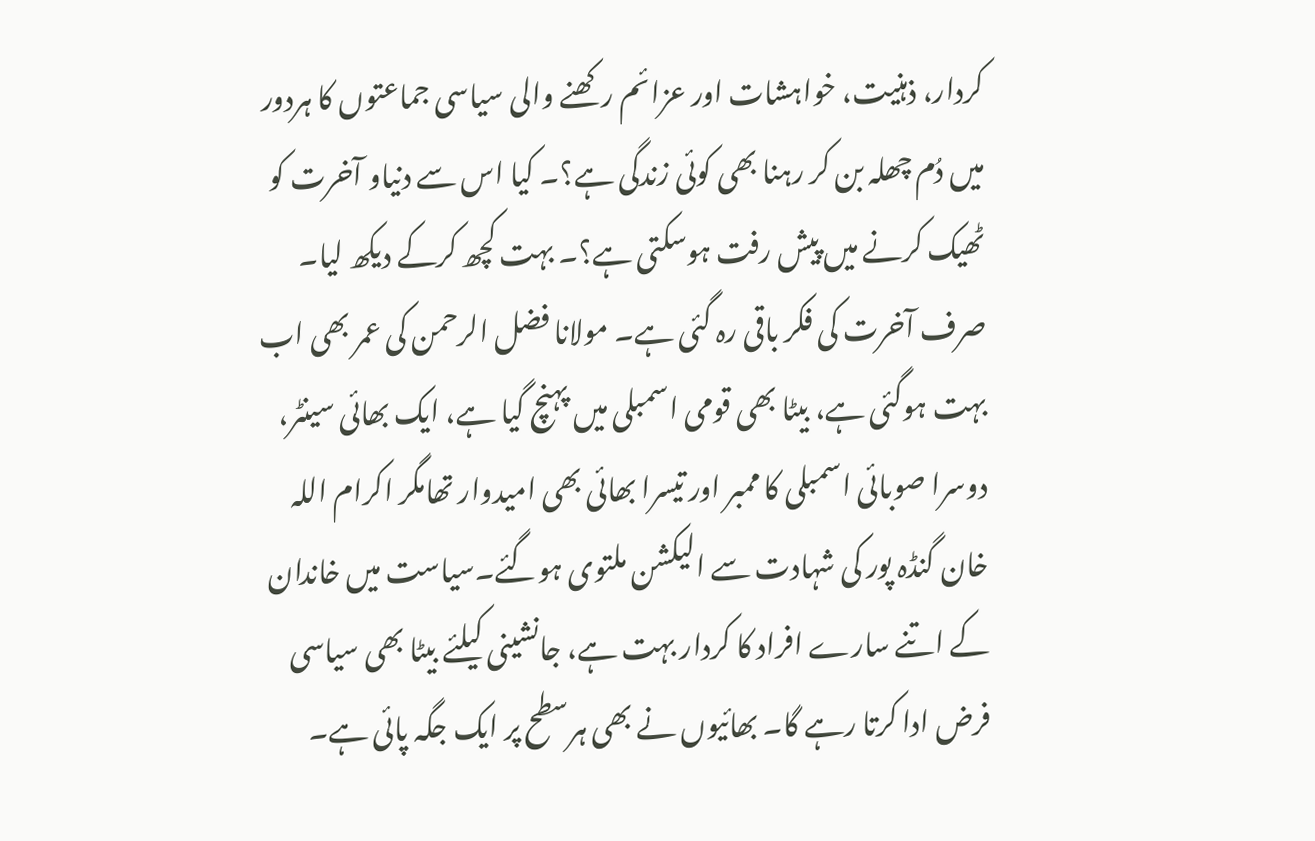کردار، ذہنیت، خواہشات اور عزائم رکھنے والی سیاسی جماعتوں کا ہردور میں دُم چھلہ بن کر رہنا بھی کوئی زندگی ہے؟۔ کیا اس سے دنیاو آخرت کو ٹھیک کرنے میں پیش رفت ہوسکتی ہے؟۔ بہت کچھ کرکے دیکھ لیا۔ صرف آخرت کی فکر باقی رہ گئی ہے۔ مولانا فضل الرحمن کی عمر بھی اب بہت ہوگئی ہے، بیٹا بھی قومی اسمبلی میں پہنچ گیا ہے، ایک بھائی سینٹر، دوسرا صوبائی اسمبلی کا ممبر اور تیسرا بھائی بھی امیدوار تھامگر اکرام اللہ خان گنڈہ پور کی شہادت سے الیکشن ملتوی ہوگئے۔سیاست میں خاندان کے اتنے سارے افراد کا کردار بہت ہے، جانشینی کیلئے بیٹا بھی سیاسی فرض ادا کرتا رہے گا۔ بھائیوں نے بھی ہرسطح پر ایک جگہ پائی ہے۔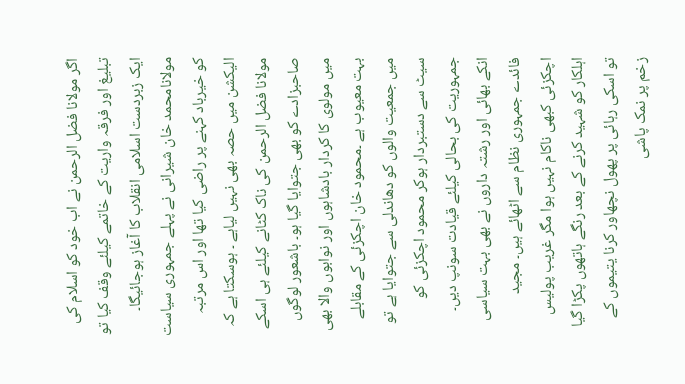اگر مولانا فضل الرحمن نے اب خود کو اسلام کی تبلیغ اور فرقہ واریت کے خاتمے کیلئے وقف کیا تو ایک زبردست اسلامی انقلاب کا آغاز ہوجائیگا۔ مولانامحمد خان شیرانی نے پہلے جمہوری سیاست کو خیرباد کہنے پر راضی کیا تھا اور اس مرتبہ الیکشن میں حصہ بھی نہیں لیاہے ۔ ہوسکتا ہے کہ مولانا فضل الرحمن کی ناک کٹانے کیلئے ہی اسکے صاحبزادے کو بھی جتوایا گیا ہو۔ باشعور لوگوں میں مولوی کا کردار بادشاہوں اور نوابوں والا بھی بہت معیوب ہے ۔محمود خان اچکزئی کے مقابلے میں جمعیت والوں کو دھاندلی سے جتوایا ہے تو سیٹ سے دستبردار ہوکر محمود اچکزئی کو جمہوریت کی بحالی کیلئے قیادت سونپ دیں۔ انکے بھائی اور رشتہ داروں نے بھی بہت سیاسی فائدے جمہوری نظام سے اٹھائے ہیں۔ مجید اچکزئی کبھی ناکام نہیں ہوا مگر غریب پولیس اہلکار کو شہید کرنے کے بعد رنگے ہاتھوں پکڑا گیا تو اسکی رہائی پر پھول نچھاور کرنا یتیموں کے زخم پر نمک پاشی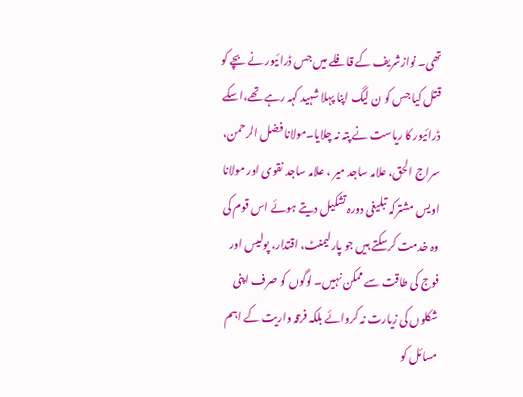تھی۔ نوازشریف کے قافلے میں جس ڈرائیور نے بچے کو قتل کیا جس کو ن لیگ اپنا پہلا شہید کہہ رہے تھے،اسکے ڈرائیور کا ریاست نے پتہ نہ چلایا۔مولانا فضل الرحمن، سراج الحق، علامہ ساجد میر ، علامہ ساجد نقوی اور مولانا اویس مشترکہ تبلیغی دورہ تشکیل دیتے ہوئے اس قوم کی وہ خدمت کرسکتے ہیں جو پارلیمنٹ، اقتدار، پولیس اور فوج کی طاقت سے ممکن نہیں۔ لوگوں کو صرف اپنی شکلوں کی زیارت نہ کروائے بلکہ فرقہ واریت کے اہم مسائل کو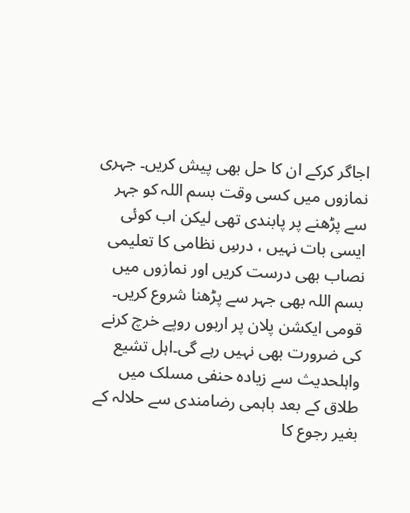اجاگر کرکے ان کا حل بھی پیش کریں۔ جہری نمازوں میں کسی وقت بسم اللہ کو جہر سے پڑھنے پر پابندی تھی لیکن اب کوئی ایسی بات نہیں ، درسِ نظامی کا تعلیمی نصاب بھی درست کریں اور نمازوں میں بسم اللہ بھی جہر سے پڑھنا شروع کریں۔ قومی ایکشن پلان پر اربوں روپے خرچ کرنے کی ضرورت بھی نہیں رہے گی۔اہل تشیع واہلحدیث سے زیادہ حنفی مسلک میں طلاق کے بعد باہمی رضامندی سے حلالہ کے بغیر رجوع کا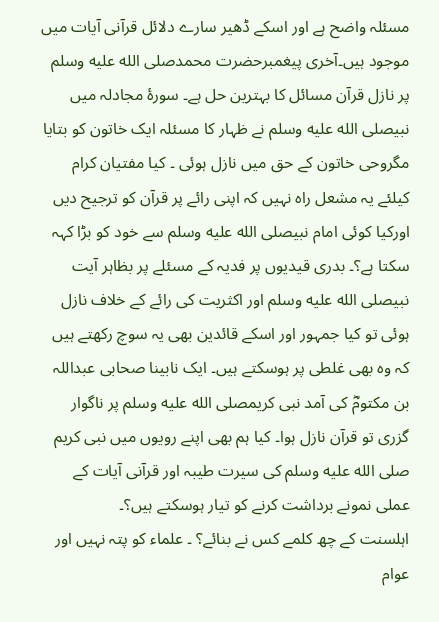مسئلہ واضح ہے اور اسکے ڈھیر سارے دلائل قرآنی آیات میں موجود ہیں۔آخری پیغمبرحضرت محمدصلى الله عليه وسلم پر نازل قرآن مسائل کا بہترین حل ہے۔ سورۂ مجادلہ میں نبیصلى الله عليه وسلم نے ظہار کا مسئلہ ایک خاتون کو بتایا مگروحی خاتون کے حق میں نازل ہوئی ۔ کیا مفتیان کرام کیلئے یہ مشعل راہ نہیں کہ اپنی رائے پر قرآن کو ترجیح دیں اورکیا کوئی امام نبیصلى الله عليه وسلم سے خود کو بڑا کہہ سکتا ہے؟۔ بدری قیدیوں پر فدیہ کے مسئلے پر بظاہر آیت نبیصلى الله عليه وسلم اور اکثریت کی رائے کے خلاف نازل ہوئی تو کیا جمہور اور اسکے قائدین بھی یہ سوچ رکھتے ہیں کہ وہ بھی غلطی پر ہوسکتے ہیں۔ ایک نابینا صحابی عبداللہ بن مکتومؓ کی آمد نبی کریمصلى الله عليه وسلم پر ناگوار گزری تو قرآن نازل ہوا۔ کیا ہم بھی اپنے رویوں میں نبی کریم صلى الله عليه وسلم کی سیرت طیبہ اور قرآنی آیات کے عملی نمونے برداشت کرنے کو تیار ہوسکتے ہیں؟۔
اہلسنت کے چھ کلمے کس نے بنائے؟ ۔ علماء کو پتہ نہیں اور عوام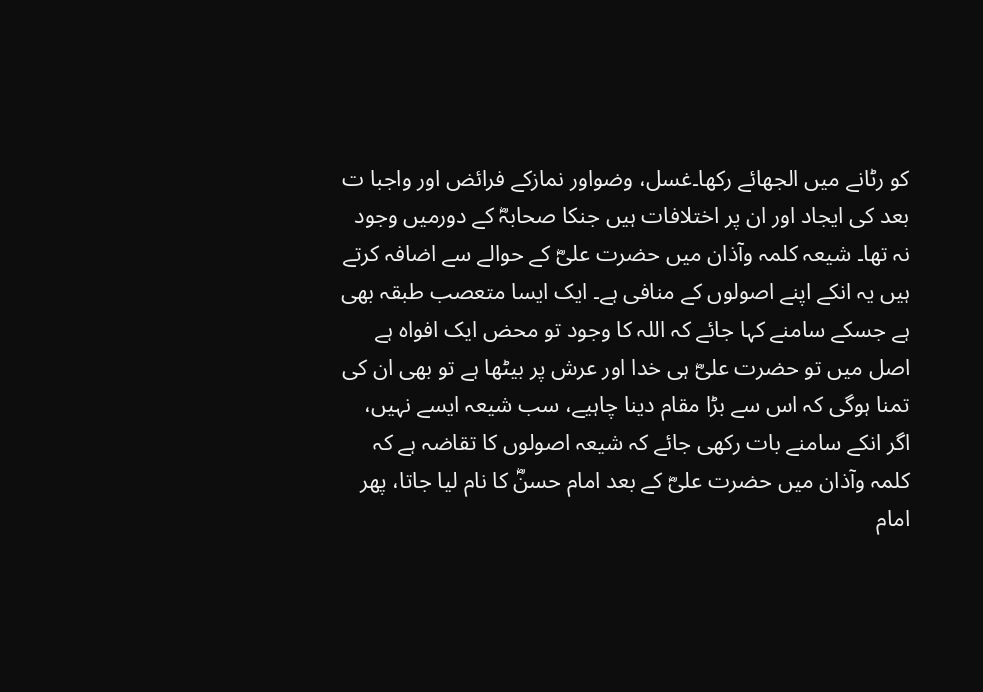کو رٹانے میں الجھائے رکھا۔غسل، وضواور نمازکے فرائض اور واجبا ت بعد کی ایجاد اور ان پر اختلافات ہیں جنکا صحابہؓ کے دورمیں وجود نہ تھا۔ شیعہ کلمہ وآذان میں حضرت علیؓ کے حوالے سے اضافہ کرتے ہیں یہ انکے اپنے اصولوں کے منافی ہے۔ ایک ایسا متعصب طبقہ بھی ہے جسکے سامنے کہا جائے کہ اللہ کا وجود تو محض ایک افواہ ہے اصل میں تو حضرت علیؓ ہی خدا اور عرش پر بیٹھا ہے تو بھی ان کی تمنا ہوگی کہ اس سے بڑا مقام دینا چاہیے، سب شیعہ ایسے نہیں، اگر انکے سامنے بات رکھی جائے کہ شیعہ اصولوں کا تقاضہ ہے کہ کلمہ وآذان میں حضرت علیؓ کے بعد امام حسنؓ کا نام لیا جاتا، پھر امام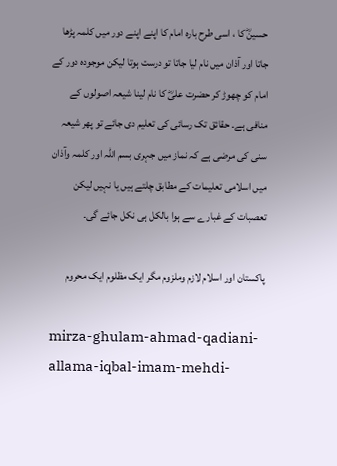حسینؓ کا ، اسی طرح بارہ امام کا اپنے اپنے دور میں کلمہ پڑھا جاتا اور آذان میں نام لیا جاتا تو درست ہوتا لیکن موجودہ دور کے امام کو چھوڑ کر حضرت علیؓ کا نام لینا شیعہ اصولوں کے منافی ہے۔ حقائق تک رسائی کی تعلیم دی جائے تو پھر شیعہ سنی کی مرضی ہے کہ نماز میں جہری بسم اللہ اور کلمہ وآذان میں اسلامی تعلیمات کے مطابق چلتے ہیں یا نہیں لیکن تعصبات کے غبارے سے ہوا بالکل ہی نکل جائے گی۔

پاکستان اور اسلام لازم وملزوم مگر ایک مظلوم ایک محروم

mirza-ghulam-ahmad-qadiani-allama-iqbal-imam-mehdi-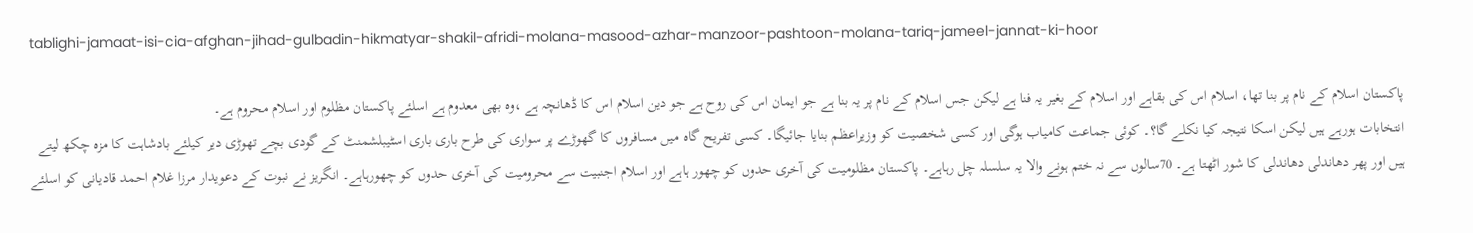tablighi-jamaat-isi-cia-afghan-jihad-gulbadin-hikmatyar-shakil-afridi-molana-masood-azhar-manzoor-pashtoon-molana-tariq-jameel-jannat-ki-hoor

پاکستان اسلام کے نام پر بنا تھا، اسلام اس کی بقاہے اور اسلام کے بغیر یہ فنا ہے لیکن جس اسلام کے نام پر یہ بنا ہے جو ایمان اس کی روح ہے جو دین اسلام اس کا ڈھانچہ ہے ،وہ بھی معدوم ہے اسلئے پاکستان مظلوم اور اسلام محروم ہے۔
انتخابات ہورہے ہیں لیکن اسکا نتیجہ کیا نکلے گا؟۔ کوئی جماعت کامیاب ہوگی اور کسی شخصیت کو وزیراعظم بنایا جائیگا۔ کسی تفریح گاہ میں مسافروں کا گھوڑے پر سواری کی طرح باری باری اسٹیبلشمنٹ کے گودی بچے تھوڑی دیر کیلئے بادشاہت کا مزہ چکھ لیتے ہیں اور پھر دھاندلی دھاندلی کا شور اٹھتا ہے۔ 70سالوں سے نہ ختم ہونے والا یہ سلسلہ چل رہاہے۔ پاکستان مظلومیت کی آخری حدوں کو چھور ہاہے اور اسلام اجنبیت سے محرومیت کی آخری حدوں کو چھورہاہے۔ انگریز نے نبوت کے دعویدار مرزا غلام احمد قادیانی کو اسلئے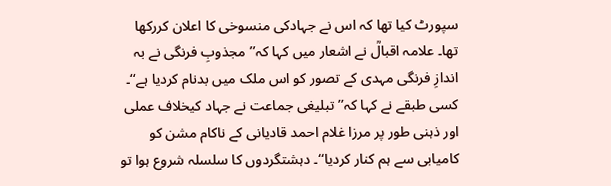سپورٹ کیا تھا کہ اس نے جہادکی منسوخی کا اعلان کررکھا تھا۔ علامہ اقبالؒ نے اشعار میں کہا کہ’’ مجذوبِ فرنگی نے بہ اندازِ فرنگی مہدی کے تصور کو اس ملک میں بدنام کردیا ہے‘‘۔ کسی طبقے نے کہا کہ’’ تبلیغی جماعت نے جہاد کیخلاف عملی اور ذہنی طور پر مرزا غلام احمد قادیانی کے ناکام مشن کو کامیابی سے ہم کنار کردیا‘‘۔ دہشتگردوں کا سلسلہ شروع ہوا تو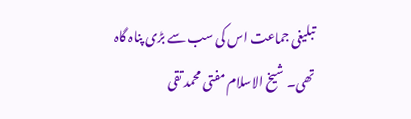تبلیغی جماعت اس کی سب سے بڑی پناہ گاہ تھی۔ شیخ الاسلام مفتی محمد تقی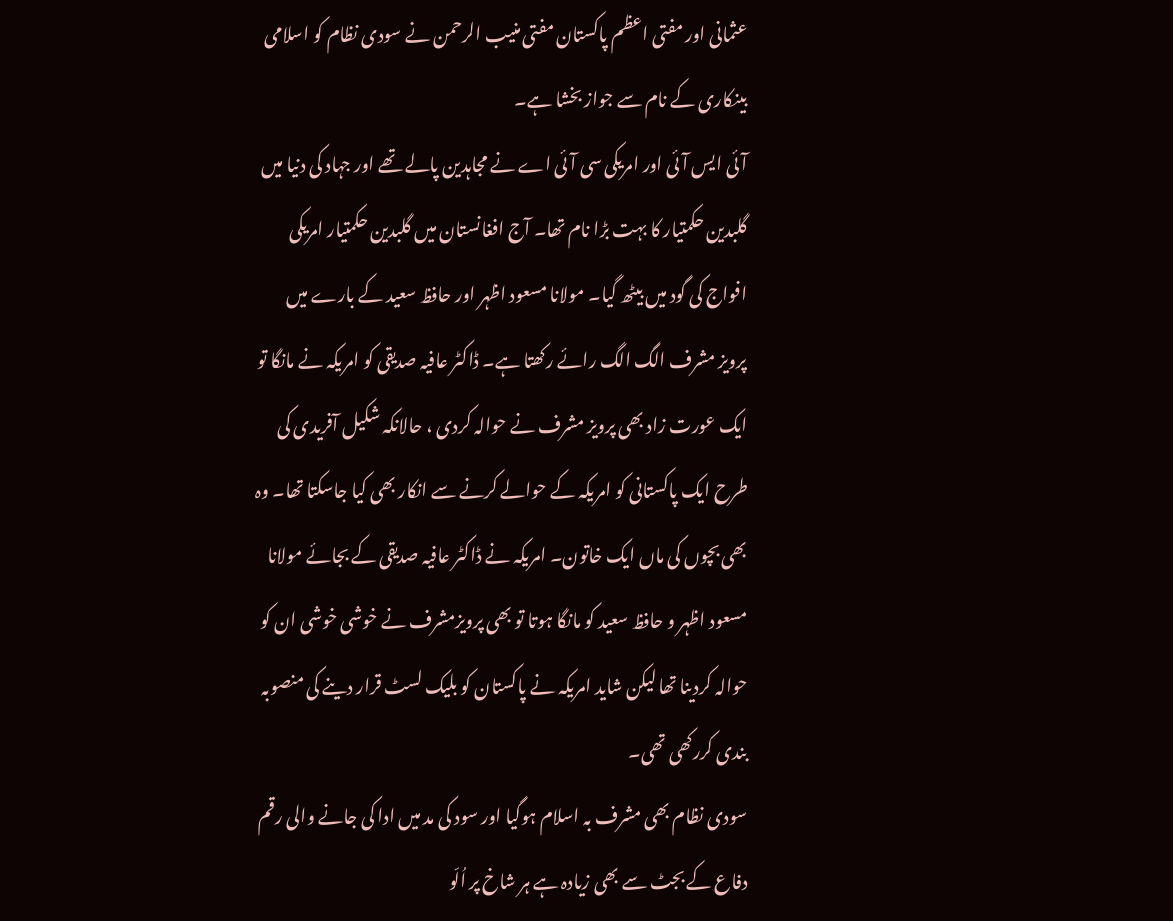عثمانی اور مفتی اعظم پاکستان مفتی منیب الرحمن نے سودی نظام کو اسلامی بینکاری کے نام سے جواز بخشا ہے۔
آئی ایس آئی اور امریکی سی آئی اے نے مجاہدین پالے تھے اور جہاد کی دنیا میں گلبدین حکمتیار کا بہت بڑا نام تھا۔ آج افغانستان میں گلبدین حکمتیار امریکی افواج کی گود میں بیٹھ گیا۔ مولانا مسعود اظہر اور حافظ سعید کے بارے میں پرویز مشرف الگ الگ رائے رکھتا ہے۔ ڈاکٹر عافیہ صدیقی کو امریکہ نے مانگا تو ایک عورت زاد بھی پرویز مشرف نے حوالہ کردی ، حالانکہ شکیل آفریدی کی طرح ایک پاکستانی کو امریکہ کے حوالے کرنے سے انکار بھی کیا جاسکتا تھا۔ وہ بھی بچوں کی ماں ایک خاتون۔ امریکہ نے ڈاکٹر عافیہ صدیقی کے بجائے مولانا مسعود اظہر و حافظ سعید کو مانگا ہوتا تو بھی پرویزمشرف نے خوشی خوشی ان کو حوالہ کردینا تھا لیکن شاید امریکہ نے پاکستان کو بلیک لسٹ قرار دینے کی منصوبہ بندی کررکھی تھی۔
سودی نظام بھی مشرف بہ اسلام ہوگیا اور سود کی مد میں ادا کی جانے والی رقم دفاع کے بجٹ سے بھی زیادہ ہے ہر شاخ پر اُلّو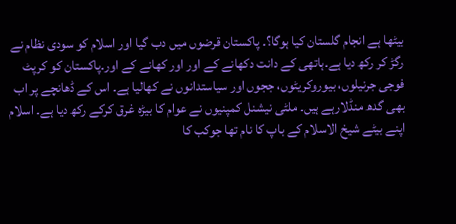بیٹھا ہے انجام گلستان کیا ہوگا؟۔ پاکستان قرضوں میں دب گیا اور اسلام کو سودی نظام نے رگڑ کر رکھ دیا ہے۔ہاتھی کے دانت دکھانے کے اور اور کھانے کے اور۔پاکستان کو کرپٹ فوجی جرنیلوں، بیوروکریٹوں، ججوں اور سیاستدانوں نے کھالیا ہے۔ اس کے ڈھانچے پر اب بھی گدھ منڈلارہے ہیں۔ ملٹی نیشنل کمپنیوں نے عوام کا بیڑہ غرق کرکے رکھ دیا ہے۔ اسلام اپنے بیٹے شیخ الاسلام کے باپ کا نام تھا جوکب کا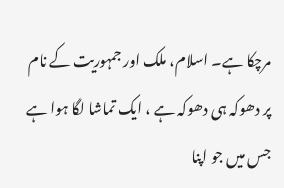مرچکا ہے۔ اسلام، ملک اور جمہوریت کے نام پر دھوکہ ہی دھوکہ ہے ، ایک تماشا لگا ہوا ہے جس میں جو اپنا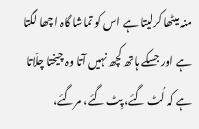منہ میٹھا کرلیتا ہے اس کو تماشا گاہ اچھا لگتا ہے اور جسکے ہاتھ کچھ نہیں آتا وہ چیختا چلّاتا ہے کہ لُٹ گئے، پِٹ گئے، مرگئے،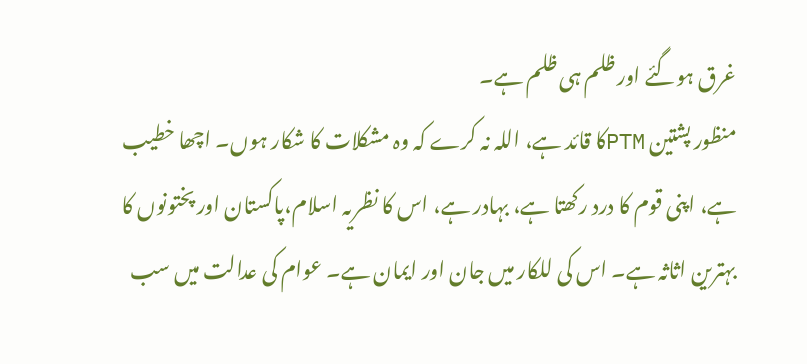غرق ہوگئے اور ظلم ہی ظلم ہے۔
منظور پشتین PTMکا قائد ہے، اللہ نہ کرے کہ وہ مشکلات کا شکار ہوں۔ اچھا خطیب ہے، اپنی قوم کا درد رکھتا ہے، بہادر ہے، اس کا نظریہ اسلام،پاکستان اور پختونوں کا بہترین اثاثہ ہے۔ اس کی للکار میں جان اور ایمان ہے۔ عوام کی عدالت میں سب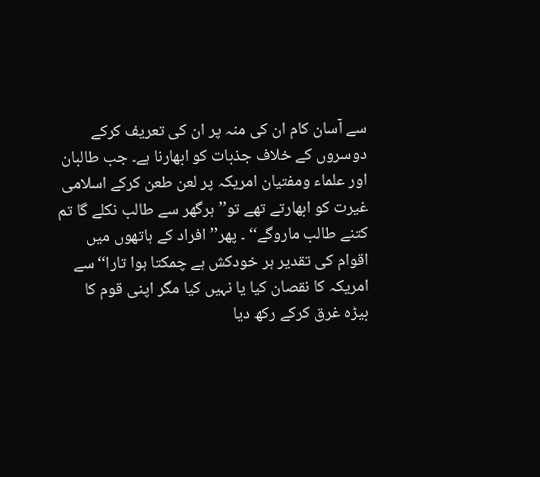سے آسان کام ان کی منہ پر ان کی تعریف کرکے دوسروں کے خلاف جذبات کو ابھارنا ہے۔ جب طالبان اور علماء ومفتیان امریکہ پر لعن طعن کرکے اسلامی غیرت کو ابھارتے تھے تو’’ ہرگھر سے طالب نکلے گا تم کتنے طالب ماروگے‘‘ ۔ پھر’’ افراد کے ہاتھوں میں اقوام کی تقدیر ہر خودکش ہے چمکتا ہوا تارا‘‘ سے امریکہ کا نقصان کیا یا نہیں کیا مگر اپنی قوم کا بیڑہ غرق کرکے رکھ دیا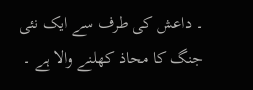۔ داعش کی طرف سے ایک نئی جنگ کا محاذ کھلنے والا ہے ۔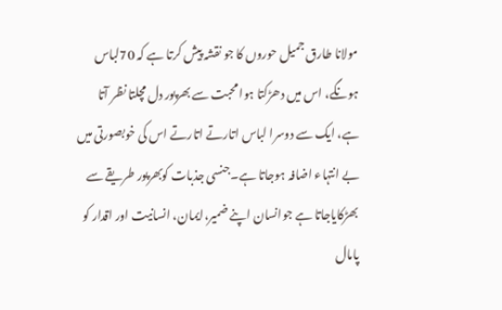مولانا طارق جمیل حوروں کا جو نقشہ پیش کرتا ہے کہ 70لباس ہونگے، اس میں دھڑکتا ہوا محبت سے بھرپور دل مچلتا نظر آتا ہے، ایک سے دوسرا لباس اتارتے اتارتے اس کی خوبصورتی میں بے انتہاء اضافہ ہوجاتا ہے۔جنسی جذبات کوبھرپور طریقے سے بھڑکایاجاتا ہے جوانسان اپنے ضمیر،ایمان، انسانیت اور اقدار کو پامال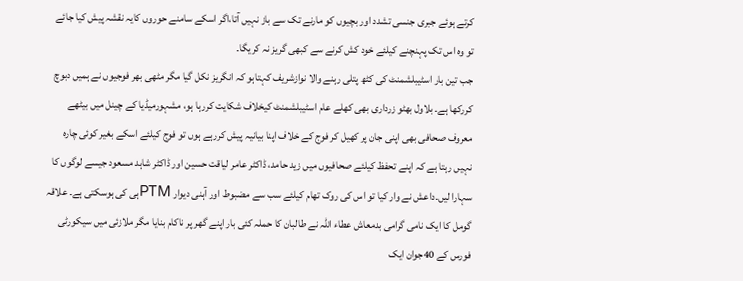کرتے ہوئے جبری جنسی تشدد اور بچیوں کو مارنے تک سے باز نہیں آتا،اگر اسکے سامنے حوروں کایہ نقشہ پیش کیا جائے تو وہ اس تک پہنچنے کیلئے خود کش کرنے سے کبھی گریز نہ کریگا۔
جب تین بار اسٹیبلشمنٹ کی کٹھ پتلی رہنے والا نوازشریف کہتاہو کہ انگریز نکل گیا مگر مٹھی بھر فوجیوں نے ہمیں دبوچ کررکھا ہے۔ بلاول بھٹو زرداری بھی کھلے عام اسٹیبلشمنٹ کیخلاف شکایت کررہا ہو، مشہورمیڈیا کے چینل میں بیٹھے معروف صحافی بھی اپنی جان پر کھیل کر فوج کے خلاف اپنا بیانیہ پیش کررہے ہوں تو فوج کیلئے اسکے بغیر کوئی چارہ نہیں رہتا ہے کہ اپنے تحفظ کیلئے صحافیوں میں زید حامد، ڈاکٹر عامر لیاقت حسین اور ڈاکٹر شاہد مسعود جیسے لوگوں کا سہارا لیں۔داعش نے وار کیا تو اس کی روک تھام کیلئے سب سے مضبوط اور آہنی دیوار PTMہی کی ہوسکتی ہے۔ علاقہ گومل کا ایک نامی گرامی بدمعاش عطاء اللہ نے طالبان کا حملہ کئی بار اپنے گھر پر ناکام بنایا مگر ملازئی میں سیکورٹی فورس کے 40جوان ایک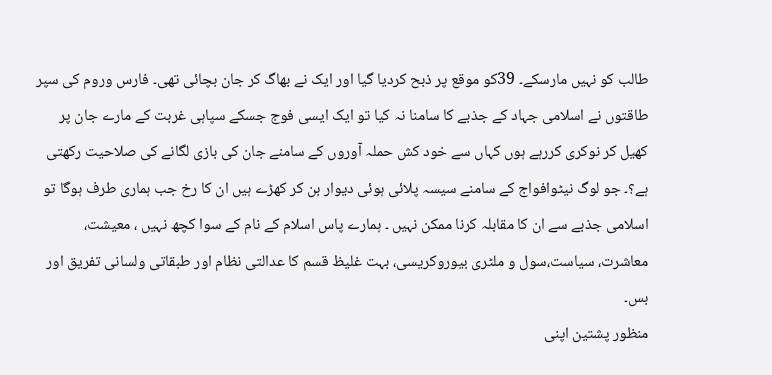طالب کو نہیں مارسکے۔ 39کو موقع پر ذبح کردیا گیا اور ایک نے بھاگ کر جان بچائی تھی۔ فارس وروم کی سپر طاقتوں نے اسلامی جہاد کے جذبے کا سامنا نہ کیا تو ایک ایسی فوج جسکے سپاہی غربت کے مارے جان پر کھیل کر نوکری کررہے ہوں کہاں سے خود کش حملہ آوروں کے سامنے جان کی بازی لگانے کی صلاحیت رکھتی ہے؟۔ جو لوگ نیٹوافواج کے سامنے سیسہ پلائی ہوئی دیوار بن کر کھڑے ہیں ان کا رخ جب ہماری طرف ہوگا تو اسلامی جذبے سے ان کا مقابلہ کرنا ممکن نہیں ۔ ہمارے پاس اسلام کے نام کے سوا کچھ نہیں ، معیشت، معاشرت، سیاست،سول و ملٹری بیوروکریسی، بہت غلیظ قسم کا عدالتی نظام اور طبقاتی ولسانی تفریق اور بس۔
منظور پشتین اپنی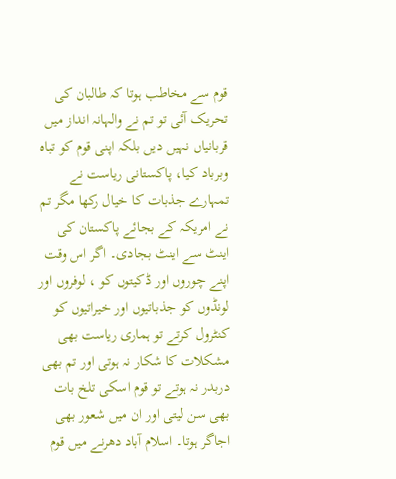قوم سے مخاطب ہوتا کہ طالبان کی تحریک آئی تو تم نے والہانہ انداز میں قربانیاں نہیں دیں بلکہ اپنی قوم کو تباہ وبرباد کیا، پاکستانی ریاست نے تمہارے جذبات کا خیال رکھا مگر تم نے امریکہ کے بجائے پاکستان کی اینٹ سے اینٹ بجادی۔ اگر اس وقت اپنے چوروں اور ڈکیتوں کو ، لوفروں اور لونڈوں کو جذباتیوں اور خیراتیوں کو کنٹرول کرتے تو ہماری ریاست بھی مشکلات کا شکار نہ ہوتی اور تم بھی دربدر نہ ہوتے تو قوم اسکی تلخ بات بھی سن لیتی اور ان میں شعور بھی اجاگر ہوتا۔ اسلام آباد دھرنے میں قوم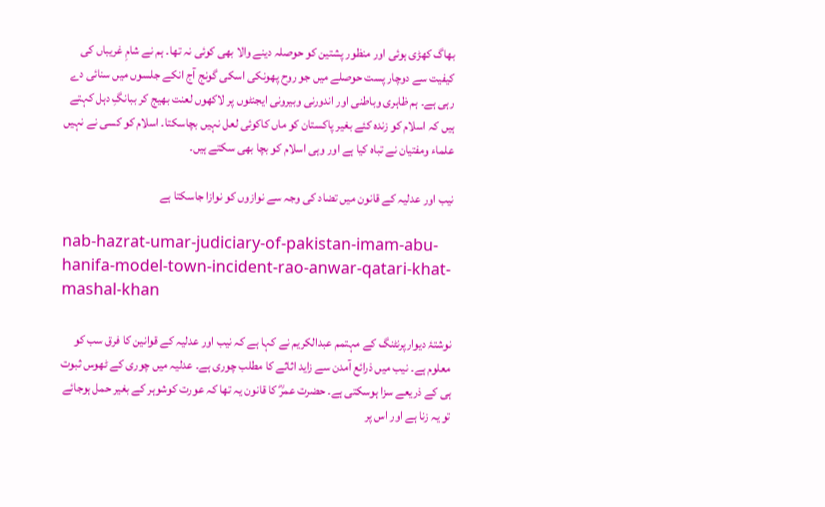بھاگ کھڑی ہوئی اور منظور پشتین کو حوصلہ دینے والا بھی کوئی نہ تھا۔ ہم نے شامِ غریباں کی کیفیت سے دوچار پست حوصلے میں جو روح پھونکی اسکی گونج آج انکے جلسوں میں سنائی دے رہی ہے۔ ہم ظاہری وباطنی اور اندورنی وبیرونی ایجنٹوں پر لاکھوں لعنت بھیج کر ببانگِ دہل کہتے ہیں کہ اسلام کو زندہ کئے بغیر پاکستان کو ماں کاکوئی لعل نہیں بچاسکتا۔ اسلام کو کسی نے نہیں علماء ومفتیان نے تباہ کیا ہے اور وہی اسلام کو بچا بھی سکتے ہیں۔

نیب اور عدلیہ کے قانون میں تضاد کی وجہ سے نوازوں کو نوازا جاسکتا ہے

nab-hazrat-umar-judiciary-of-pakistan-imam-abu-hanifa-model-town-incident-rao-anwar-qatari-khat-mashal-khan

نوشتۂ دیوارپرنٹنگ کے مہتمم عبدالکریم نے کہا ہے کہ نیب اور عدلیہ کے قوانین کا فرق سب کو معلوم ہے۔ نیب میں ذرائع آمدن سے زاید اثاثے کا مطلب چوری ہے۔ عدلیہ میں چوری کے ٹھوس ثبوت ہی کے ذریعے سزا ہوسکتی ہے۔ حضرت عمرؓ کا قانون یہ تھا کہ عورت کوشوہر کے بغیر حمل ہوجائے تو یہ زنا ہے اور اس پر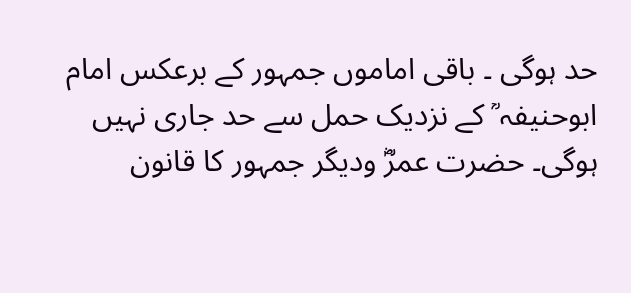حد ہوگی ۔ باقی اماموں جمہور کے برعکس امام ابوحنیفہ ؒ کے نزدیک حمل سے حد جاری نہیں ہوگی۔ حضرت عمرؓ ودیگر جمہور کا قانون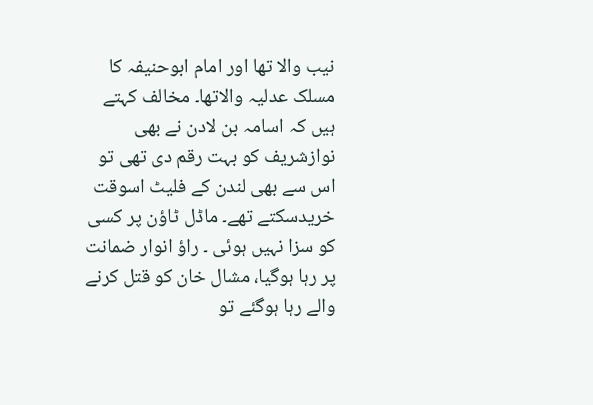نیب والا تھا اور امام ابوحنیفہ کا مسلک عدلیہ والاتھا۔ مخالف کہتے ہیں کہ اسامہ بن لادن نے بھی نوازشریف کو بہت رقم دی تھی تو اس سے بھی لندن کے فلیٹ اسوقت خریدسکتے تھے۔ ماڈل ٹاؤن پر کسی کو سزا نہیں ہوئی ۔ راؤ انوار ضمانت پر رہا ہوگیا، مشال خان کو قتل کرنے والے رہا ہوگئے تو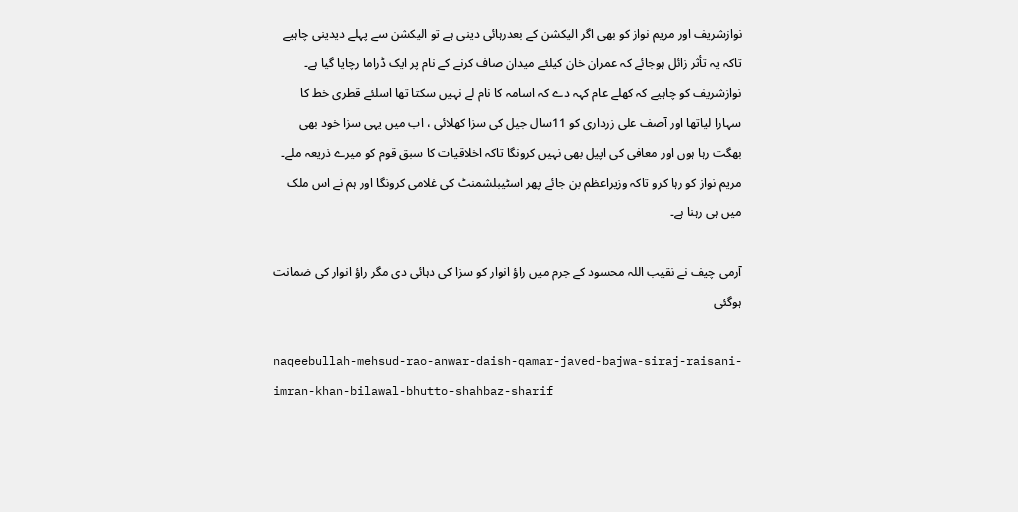نوازشریف اور مریم نواز کو بھی اگر الیکشن کے بعدرہائی دینی ہے تو الیکشن سے پہلے دیدینی چاہیے تاکہ یہ تأثر زائل ہوجائے کہ عمران خان کیلئے میدان صاف کرنے کے نام پر ایک ڈراما رچایا گیا ہے۔ نوازشریف کو چاہیے کہ کھلے عام کہہ دے کہ اسامہ کا نام لے نہیں سکتا تھا اسلئے قطری خط کا سہارا لیاتھا اور آصف علی زرداری کو 11سال جیل کی سزا کھلائی ، اب میں یہی سزا خود بھی بھگت رہا ہوں اور معافی کی اپیل بھی نہیں کرونگا تاکہ اخلاقیات کا سبق قوم کو میرے ذریعہ ملے۔ مریم نواز کو رہا کرو تاکہ وزیراعظم بن جائے پھر اسٹیبلشمنٹ کی غلامی کرونگا اور ہم نے اس ملک میں ہی رہنا ہے۔

آرمی چیف نے نقیب اللہ محسود کے جرم میں راؤ انوار کو سزا کی دہائی دی مگر راؤ انوار کی ضمانت ہوگئی

naqeebullah-mehsud-rao-anwar-daish-qamar-javed-bajwa-siraj-raisani-imran-khan-bilawal-bhutto-shahbaz-sharif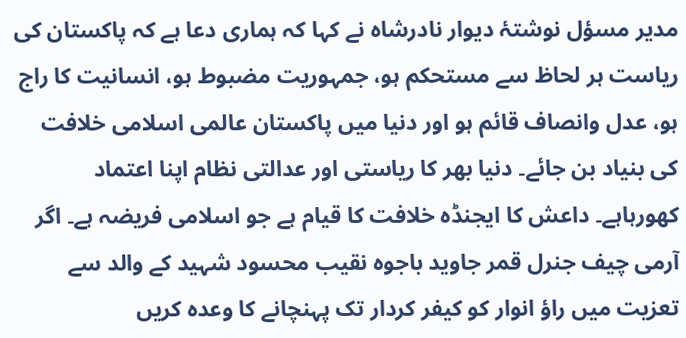مدیر مسؤل نوشتۂ دیوار نادرشاہ نے کہا کہ ہماری دعا ہے کہ پاکستان کی ریاست ہر لحاظ سے مستحکم ہو، جمہوریت مضبوط ہو، انسانیت کا راج ہو، عدل وانصاف قائم ہو اور دنیا میں پاکستان عالمی اسلامی خلافت کی بنیاد بن جائے۔ دنیا بھر کا ریاستی اور عدالتی نظام اپنا اعتماد کھورہاہے۔ داعش کا ایجنڈہ خلافت کا قیام ہے جو اسلامی فریضہ ہے۔ اگر آرمی چیف جنرل قمر جاوید باجوہ نقیب محسود شہید کے والد سے تعزیت میں راؤ انوار کو کیفر کردار تک پہنچانے کا وعدہ کریں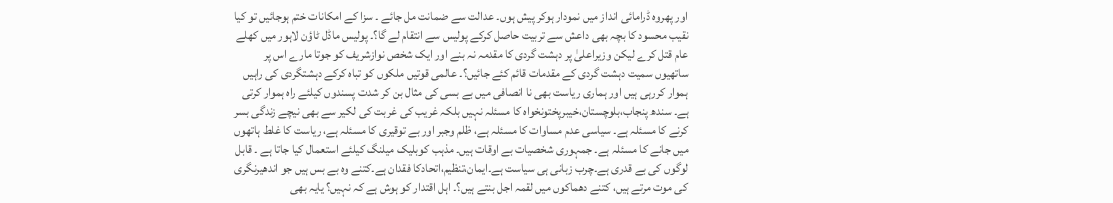اور پھروہ ڈرامائی انداز میں نمودار ہوکر پیش ہوں۔ عدالت سے ضمانت مل جائے ۔ سزا کے امکانات ختم ہوجائیں تو کیا نقیب محسود کا بچہ بھی داعش سے تربیت حاصل کرکے پولیس سے انتقام لے گا؟۔ پولیس ماڈل ٹاؤن لاہور میں کھلے عام قتل کرے لیکن وزیراعلیٰ پر دہشت گردی کا مقدمہ نہ بنے اور ایک شخص نوازشریف کو جوتا مارے اس پر ساتھیوں سمیت دہشت گردی کے مقدمات قائم کئے جائیں؟۔ عالمی قوتیں ملکوں کو تباہ کرکے دہشتگردی کی راہیں ہموار کررہی ہیں اور ہماری ریاست بھی نا انصافی میں بے بسی کی مثال بن کر شدت پسندوں کیلئے راہ ہموار کرتی ہے۔ سندھ پنجاب،بلوچستان،خیبرپختونخواہ کا مسئلہ نہیں بلکہ غریب کی غربت کی لکیر سے بھی نیچے زندگی بسر کرنے کا مسئلہ ہے۔ سیاسی عدم مساوات کا مسئلہ ہے، ظلم وجبر اور بے توقیری کا مسئلہ ہے، ریاست کا غلط ہاتھوں میں جانے کا مسئلہ ہے۔ جمہوری شخصیات بے اوقات ہیں۔ مذہب کوبلیک میلنگ کیلئے استعمال کیا جاتا ہے ۔ قابل لوگوں کی بے قدری ہے۔چرب زبانی ہی سیاست ہے۔ایمان،تنظیم،اتحادکا فقدان ہے۔کتنے وہ بے بس ہیں جو اندھیرنگری کی موت مرتے ہیں، کتنے دھماکوں میں لقمہ اجل بنتے ہیں؟۔ اہل اقتدار کو ہوش ہے کہ نہیں؟ یایہ بھی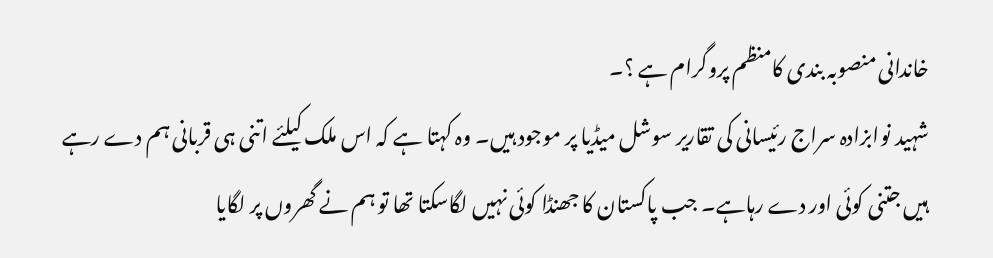خاندانی منصوبہ بندی کامنظم پروگرام ہے ؟۔
شہید نوابزادہ سراج رئیسانی کی تقاریر سوشل میڈیا پر موجود ہیں۔ وہ کہتا ہے کہ اس ملک کیلئے اتنی ہی قربانی ہم دے رہے ہیں جتنی کوئی اور دے رہاہے۔ جب پاکستان کا جھنڈا کوئی نہیں لگاسکتا تھا تو ہم نے گھروں پر لگایا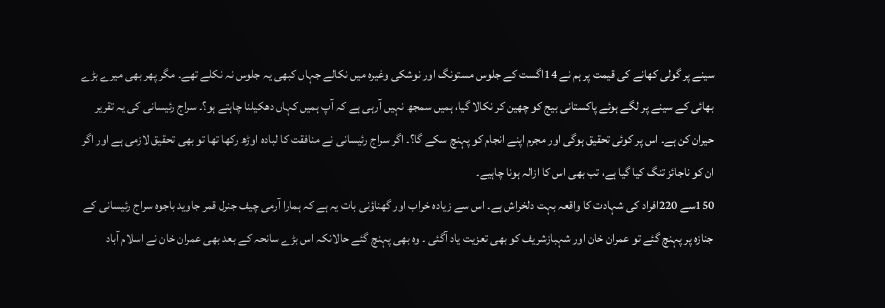سینے پر گولی کھانے کی قیمت پر ہم نے 14اگست کے جلوس مستونگ اور نوشکی وغیرہ میں نکالے جہاں کبھی یہ جلوس نہ نکلے تھے۔ مگر پھر بھی میرے بڑے بھائی کے سینے پر لگے ہوئے پاکستانی بیج کو چھین کر نکالا گیا، ہمیں سمجھ نہیں آرہی ہے کہ آپ ہمیں کہاں دھکیلنا چاہتے ہو؟۔ سراج رئیسانی کی یہ تقریر حیران کن ہے۔ اس پر کوئی تحقیق ہوگی اور مجرم اپنے انجام کو پہنچ سکے گا؟۔ اگر سراج رئیسانی نے منافقت کا لبادہ اوڑھ رکھا تھا تو بھی تحقیق لازمی ہے اور اگر ان کو ناجائز تنگ کیا گیا ہے، تب بھی اس کا ازالہ ہونا چاہیے۔
150سے 220افراد کی شہادت کا واقعہ بہت دلخراش ہے۔ اس سے زیادہ خراب اور گھناؤنی بات یہ ہے کہ ہمارا آرمی چیف جنرل قمر جاوید باجوہ سراج رئیسانی کے جنازہ پر پہنچ گئے تو عمران خان اور شہبازشریف کو بھی تعزیت یاد آگئی ۔ وہ بھی پہنچ گئے حالانکہ اس بڑے سانحہ کے بعد بھی عمران خان نے اسلام آباد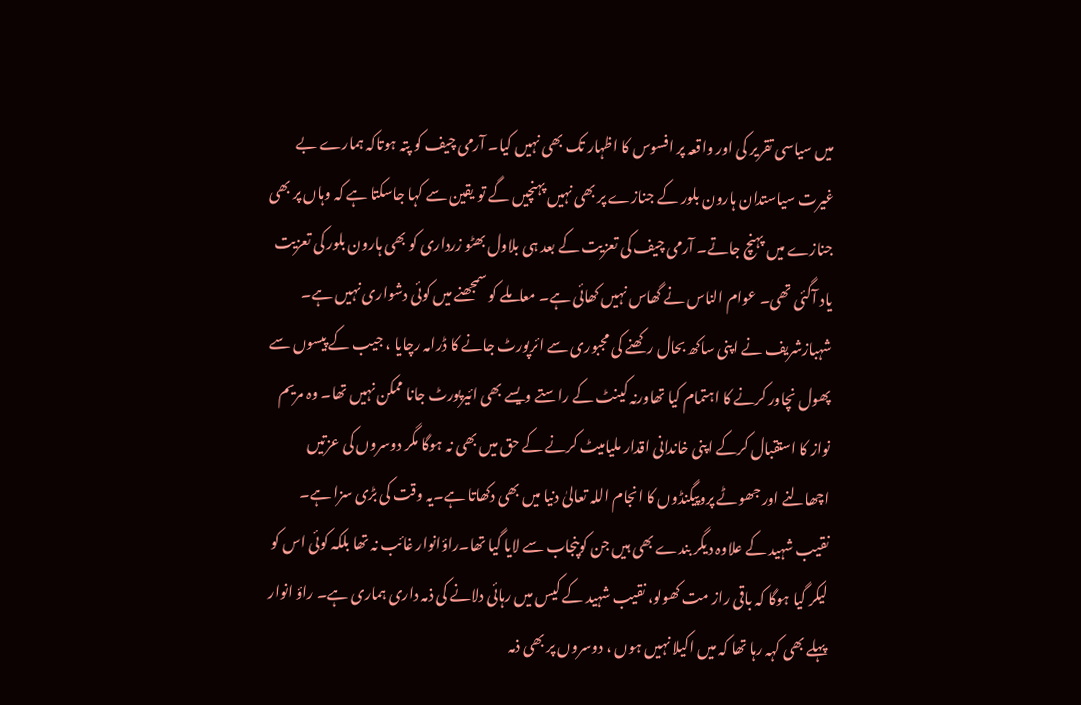میں سیاسی تقریر کی اور واقعہ پر افسوس کا اظہار تک بھی نہیں کیا۔ آرمی چیف کو پتہ ہوتاکہ ہمارے بے غیرت سیاستدان ہارون بلور کے جنازے پر بھی نہیں پہنچیں گے تو یقین سے کہا جاسکتا ہے کہ وہاں پر بھی جنازے میں پہنچ جاتے۔ آرمی چیف کی تعزیت کے بعد ہی بلاول بھٹو زرداری کو بھی ہارون بلور کی تعزیت یاد آگئی تھی۔ عوام الناس نے گھاس نہیں کھائی ہے۔ معاملے کو سمجھنے میں کوئی دشواری نہیں ہے۔ شہبازشریف نے اپنی ساکھ بحال رکھنے کی مجبوری سے ائرپورٹ جانے کا ڈرامہ رچایا ، جیب کے پیسوں سے پھول نچاور کرنے کا اہتمام کیا تھاورنہ کینٹ کے راستے ویسے بھی ائیرپورٹ جانا ممکن نہیں تھا۔ وہ مریم نواز کا استقبال کرکے اپنی خاندانی اقدار ملیامیٹ کرنے کے حق میں بھی نہ ہوگا مگر دوسروں کی عزتیں اچھالنے اور جھوٹے پروپیگنڈوں کا انجام اللہ تعالیٰ دنیا میں بھی دکھاتا ہے۔یہ وقت کی بڑی سزا ہے۔
نقیب شہید کے علاوہ دیگر بندے بھی ہیں جن کوپنجاب سے لایا گیا تھا۔راؤانوار غائب نہ تھا بلکہ کوئی اس کو لیکر گیا ہوگا کہ باقی راز مت کھولو، نقیب شہید کے کیس میں رہائی دلانے کی ذمہ داری ہماری ہے۔ راؤ انوار پہلے بھی کہہ رہا تھا کہ میں اکیلا نہیں ہوں ، دوسروں پر بھی ذمہ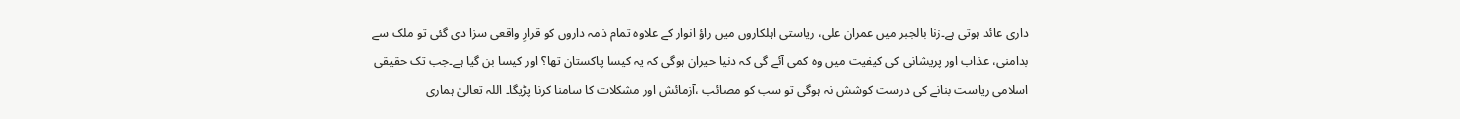داری عائد ہوتی ہے۔زنا بالجبر میں عمران علی، ریاستی اہلکاروں میں راؤ انوار کے علاوہ تمام ذمہ داروں کو قرارِ واقعی سزا دی گئی تو ملک سے بدامنی، عذاب اور پریشانی کی کیفیت میں وہ کمی آئے گی کہ دنیا حیران ہوگی کہ یہ کیسا پاکستان تھا؟ اور کیسا بن گیا ہے۔جب تک حقیقی اسلامی ریاست بنانے کی درست کوشش نہ ہوگی تو سب کو مصائب ،آزمائش اور مشکلات کا سامنا کرنا پڑیگا۔ اللہ تعالیٰ ہماری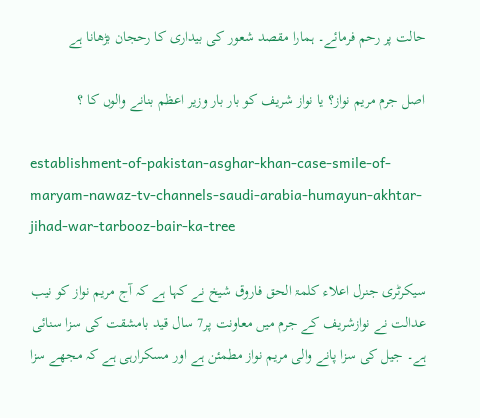حالت پر رحم فرمائے۔ ہمارا مقصد شعور کی بیداری کا رحجان بڑھانا ہے

اصل جرم مریم نواز؟ یا نواز شریف کو بار بار وزیر اعظم بنانے والوں کا ؟

establishment-of-pakistan-asghar-khan-case-smile-of-maryam-nawaz-tv-channels-saudi-arabia-humayun-akhtar-jihad-war-tarbooz-bair-ka-tree

سیکرٹری جنرل اعلاء کلمۃ الحق فاروق شیخ نے کہا ہے کہ آج مریم نواز کو نیب عدالت نے نوازشریف کے جرم میں معاونت پر7 سال قید بامشقت کی سزا سنائی ہے۔ جیل کی سزا پانے والی مریم نواز مطمئن ہے اور مسکرارہی ہے کہ مجھے سزا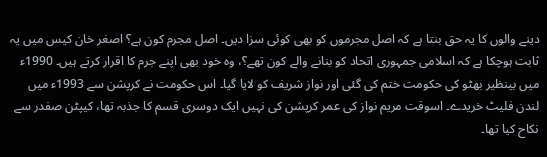دینے والوں کا یہ حق بنتا ہے کہ اصل مجرموں کو بھی کوئی سزا دیں۔ اصل مجرم کون ہے؟ اصغر خان کیس میں یہ ثابت ہوچکا ہے کہ اسلامی جمہوری اتحاد کو بنانے والے کون تھے؟، وہ خود بھی اپنے جرم کا اقرار کرتے ہیں۔ 1990ء میں بینظیر بھٹو کی حکومت ختم کی گئی اور نواز شریف کو لایا گیا۔ اس حکومت نے کرپشن سے 1993ء میں لندن فلیٹ خریدے۔ اسوقت مریم نواز کی عمر کرپشن کی نہیں ایک دوسری قسم کا جذبہ تھا، کیپٹن صفدر سے نکاح کیا تھا۔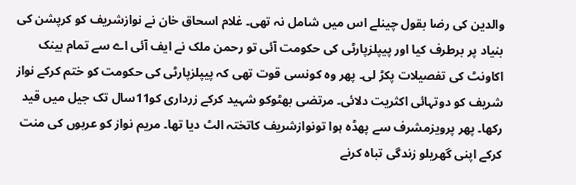والدین کی رضا بقول چینلے اس میں شامل نہ تھی۔ غلام اسحاق خان نے نوازشریف کو کرپشن کی بنیاد پر برطرف کیا اور پیپلزپارٹی کی حکومت آئی تو رحمن ملک نے ایف آئی اے سے تمام بینک اکاونٹ کی تفصیلات پکڑ لی۔ پھر وہ کونسی قوت تھی کہ پیپلزپارٹی کی حکومت کو ختم کرکے نواز شریف کو دوتہائی اکثریت دلائی۔ مرتضی بھٹوکو شہید کرکے زرداری کو11سال تک جیل میں قید رکھا۔ پھر پرویزمشرف سے پھڈہ ہوا تونوازشریف کاتختہ الٹ دیا تھا۔ مریم نواز کو عربوں کی منت کرکے اپنی گھریلو زندگی تباہ کرنے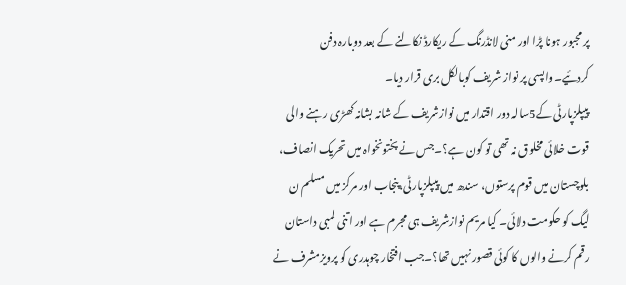پر مجبور ہونا پڑا اور منی لانڈرنگ کے ریکارڈ نکالنے کے بعد دوبارہ دفن کردئیے۔واپسی پر نواز شریف کوبالکل بری قرار دیا۔
پیپلزپارٹی کے5سالہ دور اقتدار میں نوازشریف کے شانہ بشانہ کھڑی رہنے والی قوت خلائی مخلوق نہ تھی تو کون ہے؟۔جس نے پختونخواہ میں تحریک انصاف، بلوچستان میں قوم پرستوں، سندھ میں پیپلزپارٹی،پنجاب اور مرکز میں مسلم ن لیگ کو حکومت دلائی۔ کیا مریم نوازشریف ہی مجرم ہے اور اتنی لمبی داستان رقم کرنے والوں کا کوئی قصور نہیں تھا؟۔جب افتخار چوہدری کو پرویزمشرف نے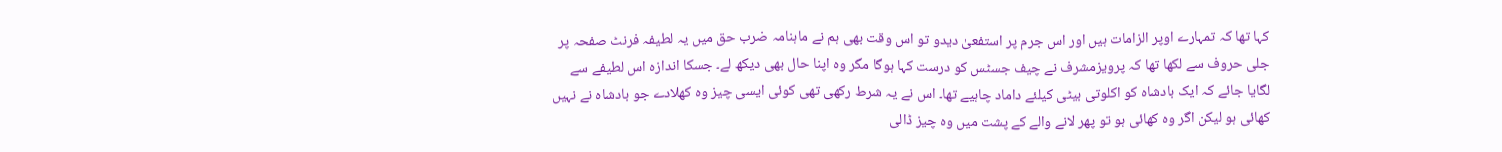کہا تھا کہ تمہارے اوپر الزامات ہیں اور اس جرم پر استفعیٰ دیدو تو اس وقت بھی ہم نے ماہنامہ ضرب حق میں یہ لطیفہ فرنٹ صفحہ پر جلی حروف سے لکھا تھا کہ پرویزمشرف نے چیف جسٹس کو درست کہا ہوگا مگر وہ اپنا حال بھی دیکھ لے۔ جسکا اندازہ اس لطیفے سے لگایا جائے کہ ایک بادشاہ کو اکلوتی بیٹی کیلئے داماد چاہیے تھا۔ اس نے یہ شرط رکھی تھی کوئی ایسی چیز وہ کھلادے جو بادشاہ نے نہیں کھائی ہو لیکن اگر وہ کھائی ہو تو پھر لانے والے کے پشت میں وہ چیز ڈالی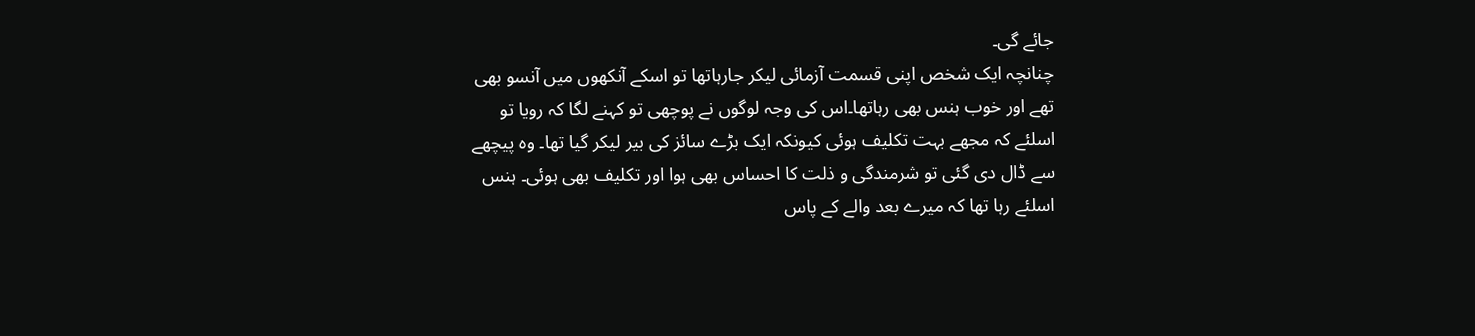جائے گی۔
چنانچہ ایک شخص اپنی قسمت آزمائی لیکر جارہاتھا تو اسکے آنکھوں میں آنسو بھی تھے اور خوب ہنس بھی رہاتھا۔اس کی وجہ لوگوں نے پوچھی تو کہنے لگا کہ رویا تو اسلئے کہ مجھے بہت تکلیف ہوئی کیونکہ ایک بڑے سائز کی بیر لیکر گیا تھا۔ وہ پیچھے سے ڈال دی گئی تو شرمندگی و ذلت کا احساس بھی ہوا اور تکلیف بھی ہوئی۔ ہنس اسلئے رہا تھا کہ میرے بعد والے کے پاس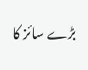بڑے سائز کا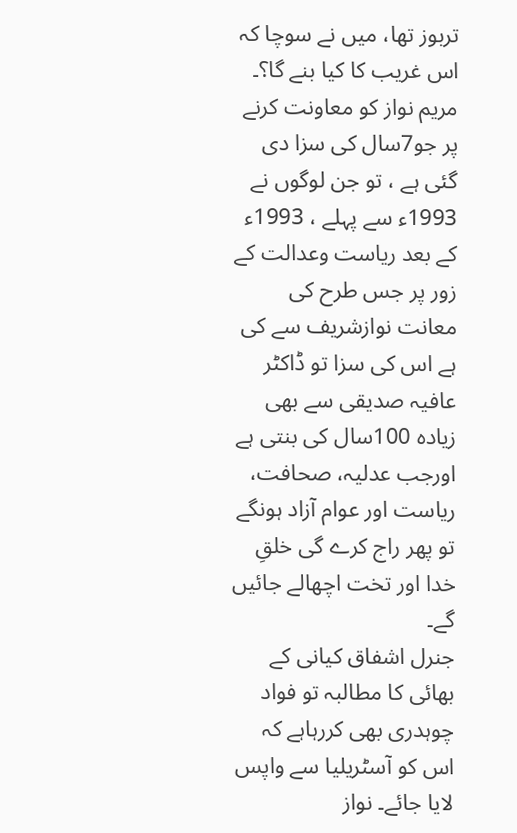تربوز تھا، میں نے سوچا کہ اس غریب کا کیا بنے گا؟۔ مریم نواز کو معاونت کرنے پر جو7سال کی سزا دی گئی ہے ، تو جن لوگوں نے 1993ء سے پہلے ، 1993ء کے بعد ریاست وعدالت کے زور پر جس طرح کی معانت نوازشریف سے کی ہے اس کی سزا تو ڈاکٹر عافیہ صدیقی سے بھی زیادہ 100سال کی بنتی ہے اورجب عدلیہ، صحافت، ریاست اور عوام آزاد ہونگے تو پھر راج کرے گی خلقِ خدا اور تخت اچھالے جائیں گے۔
جنرل اشفاق کیانی کے بھائی کا مطالبہ تو فواد چوہدری بھی کررہاہے کہ اس کو آسٹریلیا سے واپس لایا جائے۔ نواز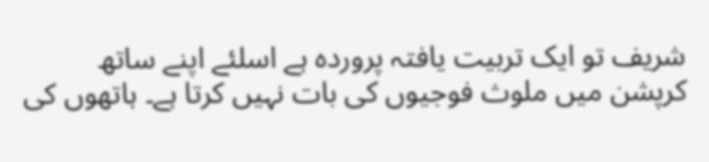شریف تو ایک تربیت یافتہ پروردہ ہے اسلئے اپنے ساتھ کرپشن میں ملوث فوجیوں کی بات نہیں کرتا ہے۔ ہاتھوں کی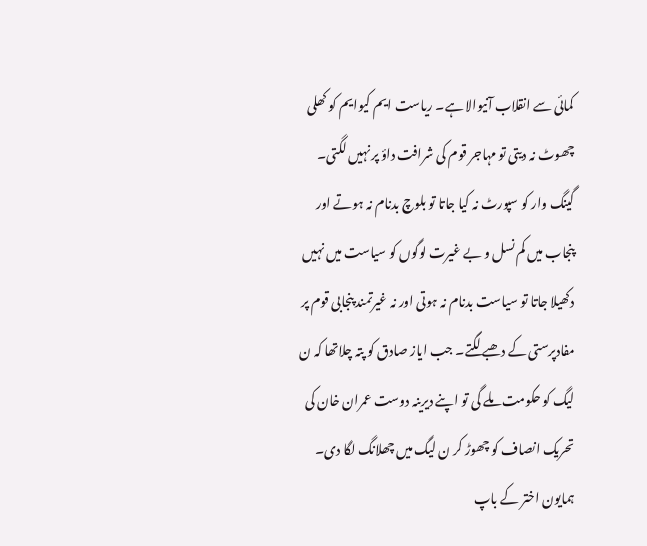کمائی سے انقلاب آنیوالا ہے۔ ریاست ایم کیوایم کو کھلی چھوٹ نہ دیتی تو مہاجر قوم کی شرافت داؤ پر نہیں لگتی۔ گینگ وار کو سپورٹ نہ کیا جاتا تو بلوچ بدنام نہ ہوتے اور پنجاب میں کم نسل و بے غیرت لوگوں کو سیاست میں نہیں دکھیلا جاتا تو سیاست بدنام نہ ہوتی اور نہ غیرتمند پنجابی قوم پر مفادپرستی کے دھبے لگتے۔ جب ایاز صادق کو پتہ چلاتھا کہ ن لیگ کو حکومت ملے گی تو اپنے دیرینہ دوست عمران خان کی تحریک انصاف کو چھوڑ کر ن لیگ میں چھلانگ لگا دی۔ ہمایون اختر کے باپ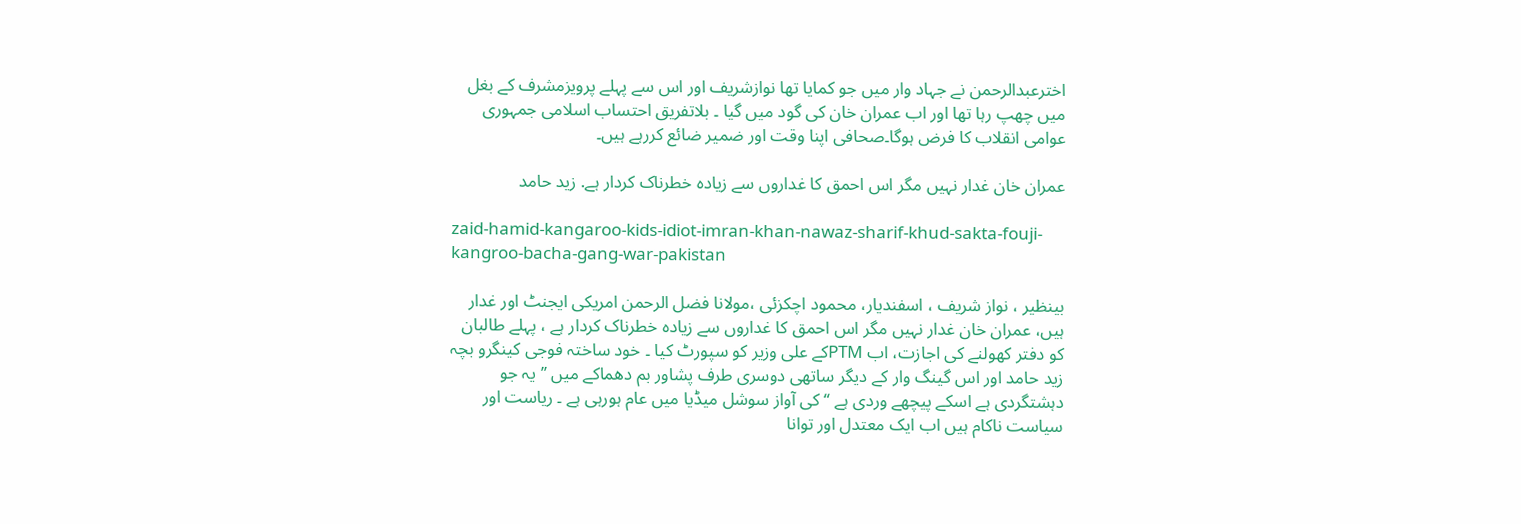اخترعبدالرحمن نے جہاد وار میں جو کمایا تھا نوازشریف اور اس سے پہلے پرویزمشرف کے بغل میں چھپ رہا تھا اور اب عمران خان کی گود میں گیا ۔ بلاتفریق احتساب اسلامی جمہوری عوامی انقلاب کا فرض ہوگا۔صحافی اپنا وقت اور ضمیر ضائع کررہے ہیں۔

عمران خان غدار نہیں مگر اس احمق کا غداروں سے زیادہ خطرناک کردار ہے. زید حامد

zaid-hamid-kangaroo-kids-idiot-imran-khan-nawaz-sharif-khud-sakta-fouji-kangroo-bacha-gang-war-pakistan

بینظیر ، نواز شریف ، اسفندیار، محمود اچکزئی ،مولانا فضل الرحمن امریکی ایجنٹ اور غدار ہیں، عمران خان غدار نہیں مگر اس احمق کا غداروں سے زیادہ خطرناک کردار ہے ، پہلے طالبان کو دفتر کھولنے کی اجازت، اب PTMکے علی وزیر کو سپورٹ کیا ۔ خود ساختہ فوجی کینگرو بچہ زید حامد اور اس گینگ وار کے دیگر ساتھی دوسری طرف پشاور بم دھماکے میں ’’یہ جو دہشتگردی ہے اسکے پیچھے وردی ہے ‘‘ کی آواز سوشل میڈیا میں عام ہورہی ہے ۔ ریاست اور سیاست ناکام ہیں اب ایک معتدل اور توانا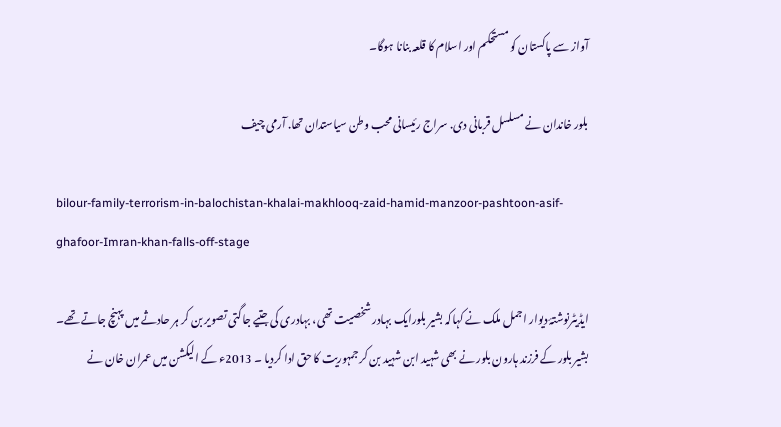آواز سے پاکستان کو مستحکم اور اسلام کا قلعہ بنانا ہوگا۔

بلور خاندان نے مسلسل قربانی دی. سراج رئیسانی محب وطن سیاستدان تھا. آرمی چیف

bilour-family-terrorism-in-balochistan-khalai-makhlooq-zaid-hamid-manzoor-pashtoon-asif-ghafoor-Imran-khan-falls-off-stage

ایڈیٹرنوشتۂ دیوار اجمل ملک نے کہاکہ بشیر بلورایک بہادر شخصیت تھی، بہادری کی جتیے جاگتی تصویر بن کر ہر حادثے میں پہنچ جاتے تھے۔ بشیر بلور کے فرزند ہارون بلور نے بھی شہید ابن شہید بن کر جمہوریت کا حق ادا کردیا ۔ 2013ء کے الیکشن میں عمران خان نے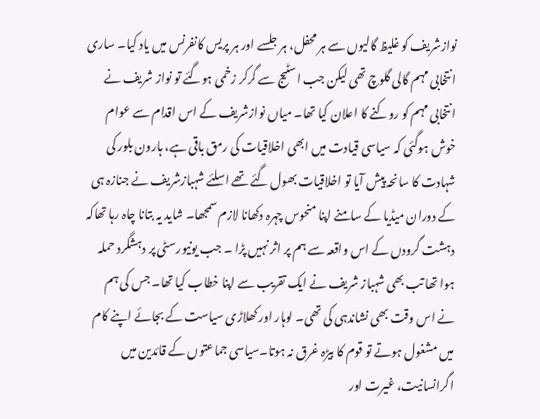نوازشریف کو غلیظ گالیوں سے ہر محفل، ہر جلسے اور ہر پریس کانفرنس میں یاد کیا۔ ساری انتخابی مہم گالی گلوچ تھی لیکن جب اسٹیج سے گرکر زخمی ہوگئے تو نواز شریف نے انتخابی مہم کو روکنے کا اعلان کیا تھا۔ میاں نوازشریف کے اس اقدام سے عوام خوش ہوگئی کہ سیاسی قیادت میں ابھی اخلاقیات کی رمق باقی ہے، ہارون بلور کی شہادت کا سانحہ پیش آیا تو اخلاقیات بھول گئے تھے اسلئے شہبازشریف نے جنازہ ہی کے دوران میڈیا کے سامنے اپنا منحوس چہرہ دکھانا لازم سمجھا۔ شاید یہ بتانا چاہ رہا تھاکہ دہشت گرودں کے اس واقعہ سے ہم پر اثر نہیں پڑا ۔ جب یونیورسٹی پر دہشگرد حملہ ہوا تھا تب بھی شہباز شریف نے ایک تقریب سے اپنا خطاب کیا تھا۔ جس کی ہم نے اس وقت بھی نشاندہی کی تھی۔ لوہار اور کھلاڑی سیاست کے بجائے اپنے کام میں مشغول ہوتے تو قوم کا بیڑہ غرق نہ ہوتا۔سیاسی جماعتوں کے قائدین میں اگرانسانیت، غیرت اور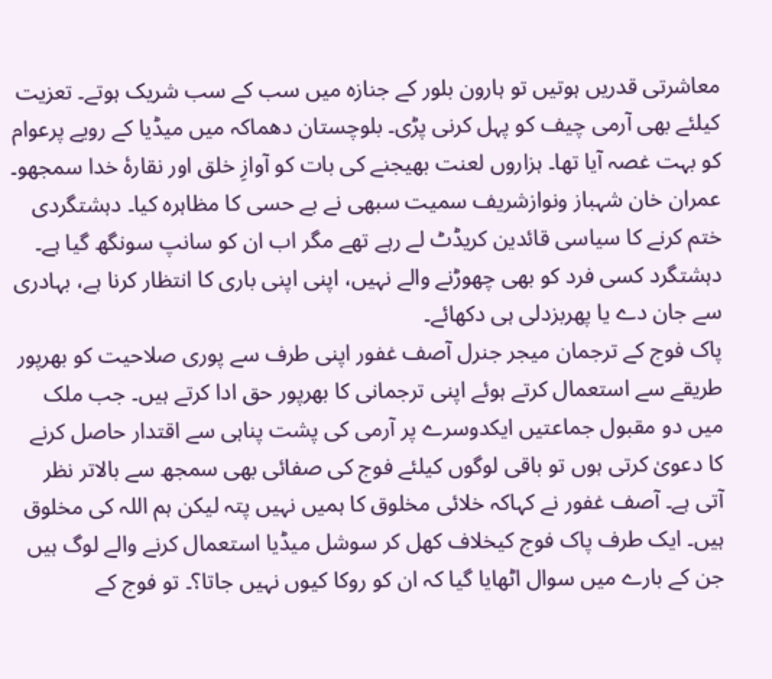معاشرتی قدریں ہوتیں تو ہارون بلور کے جنازہ میں سب کے سب شریک ہوتے۔ تعزیت کیلئے بھی آرمی چیف کو پہل کرنی پڑی۔ بلوچستان دھماکہ میں میڈیا کے رویے پرعوام کو بہت غصہ آیا تھا۔ ہزاروں لعنت بھیجنے کی بات کو آوازِ خلق اور نقارۂ خدا سمجھو۔ عمران خان شہباز ونوازشریف سمیت سبھی نے بے حسی کا مظاہرہ کیا۔ دہشتگردی ختم کرنے کا سیاسی قائدین کریڈٹ لے رہے تھے مگر اب ان کو سانپ سونگھ گیا ہے۔ دہشتگرد کسی فرد کو بھی چھوڑنے والے نہیں، اپنی اپنی باری کا انتظار کرنا ہے، بہادری سے جان دے یا پھربزدلی ہی دکھائے۔
پاک فوج کے ترجمان میجر جنرل آصف غفور اپنی طرف سے پوری صلاحیت کو بھرپور طریقے سے استعمال کرتے ہوئے اپنی ترجمانی کا بھرپور حق ادا کرتے ہیں۔ جب ملک میں دو مقبول جماعتیں ایکدوسرے پر آرمی کی پشت پناہی سے اقتدار حاصل کرنے کا دعویٰ کرتی ہوں تو باقی لوگوں کیلئے فوج کی صفائی بھی سمجھ سے بالاتر نظر آتی ہے۔ آصف غفور نے کہاکہ خلائی مخلوق کا ہمیں نہیں پتہ لیکن ہم اللہ کی مخلوق ہیں۔ ایک طرف پاک فوج کیخلاف کھل کر سوشل میڈیا استعمال کرنے والے لوگ ہیں جن کے بارے میں سوال اٹھایا گیا کہ ان کو روکا کیوں نہیں جاتا؟۔ تو فوج کے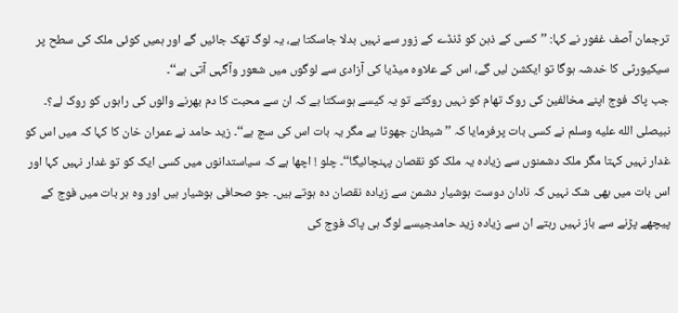ترجمان آصف غفور نے کہا: ’’کسی کے ذہن کو ڈنڈے کے زور سے نہیں بدلا جاسکتا ہے، یہ لوگ تھک جائیں گے اور ہمیں کوئی ملک کی سطح پر سیکیورٹی کا خدشہ ہوگا تو ایکشن لیں گے، اس کے علاوہ میڈیا کی آزادی سے لوگوں میں شعور وآگہی آتی ہے‘‘۔
جب پاک فوج اپنے مخالفین کی روک تھام کو نہیں روکتے تو یہ کیسے ہوسکتا ہے کہ ان سے محبت کا دم بھرنے والوں کی راہوں کو روک لے؟۔ نبیصلى الله عليه وسلم نے کسی بات پرفرمایا کہ ’’ شیطان جھوٹا ہے مگر یہ بات اس کی سچ ہے‘‘۔ زید حامد نے عمران خان کا کہا کہ میں اس کو غدار نہیں کہتا مگر ملک دشمنوں سے زیادہ یہ ملک کو نقصان پہنچائیگا‘‘۔ چلو ! اچھا ہے کہ سیاستدانوں میں کسی ایک کو تو غدار نہیں کہا اور اس بات میں بھی شک نہیں کہ نادان دوست ہوشیار دشمن سے زیادہ نقصان دہ ہوتے ہیں۔ جو صحافی ہوشیار ہیں اور وہ ہر بات میں فوج کے پیچھے پڑنے سے باز نہیں رہتے ان سے زیادہ زید حامدجیسے لوگ ہی پاک فوج کی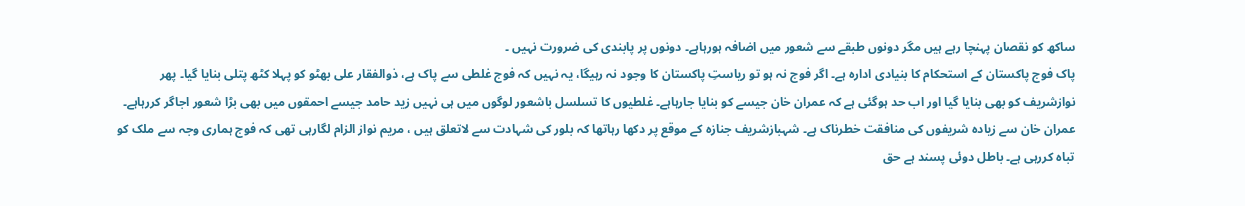ساکھ کو نقصان پہنچا رہے ہیں مگر دونوں طبقے سے شعور میں اضافہ ہورہاہے۔ دونوں پر پابندی کی ضرورت نہیں ۔
پاک فوج پاکستان کے استحکام کا بنیادی ادارہ ہے۔ اگر فوج نہ ہو تو ریاستِ پاکستان کا وجود نہ رہیگا، یہ نہیں کہ فوج غلطی سے پاک ہے، ذوالفقار علی بھٹو کو پہلا کٹھ پتلی بنایا گیا۔ پھر نوازشریف کو بھی بنایا گیا اور اب حد ہوگئی ہے کہ عمران خان جیسے کو بنایا جارہاہے۔ غلطیوں کا تسلسل باشعور لوگوں میں ہی نہیں زید حامد جیسے احمقوں میں بھی بڑا شعور اجاگر کررہاہے۔ عمران خان سے زیادہ شریفوں کی منافقت خطرناک ہے۔ شہبازشریف جنازہ کے موقع پر دکھا رہاتھا کہ بلور کی شہادت سے لاتعلق ہیں ، مریم نواز الزام لگارہی تھی کہ فوج ہماری وجہ سے ملک کو تباہ کررہی ہے۔ باطل دوئی پسند ہے حق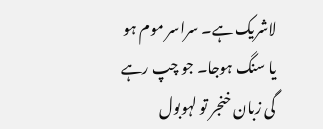لاشریک ہے۔ سراسر موم ہو یا سنگ ہوجا۔ جو چپ رہے گی زبان خنجر تو لہوبول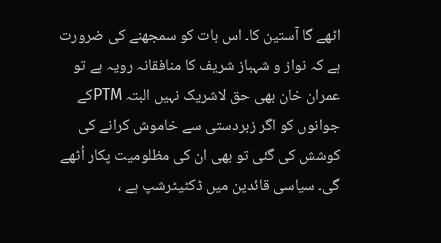اٹھے گا آستین کا۔ اس بات کو سمجھنے کی ضرورت ہے کہ نواز و شہباز شریف کا منافقانہ رویہ ہے تو عمران خان بھی حق لاشریک نہیں البتہ PTMکے جوانوں کو اگر زبردستی سے خاموش کرانے کی کوشش کی گئی تو بھی ان کی مظلومیت پکار اُٹھے گی۔ سیاسی قائدین میں ڈکٹیٹرشپ ہے ،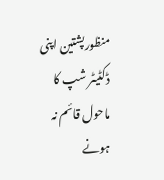منظورپشتین اپنی ڈکٹیٹر شپ کا ماحول قائم نہ ہونے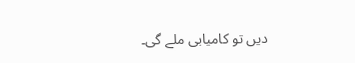دیں تو کامیابی ملے گی۔